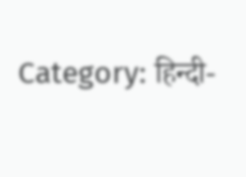Category: हिन्दी-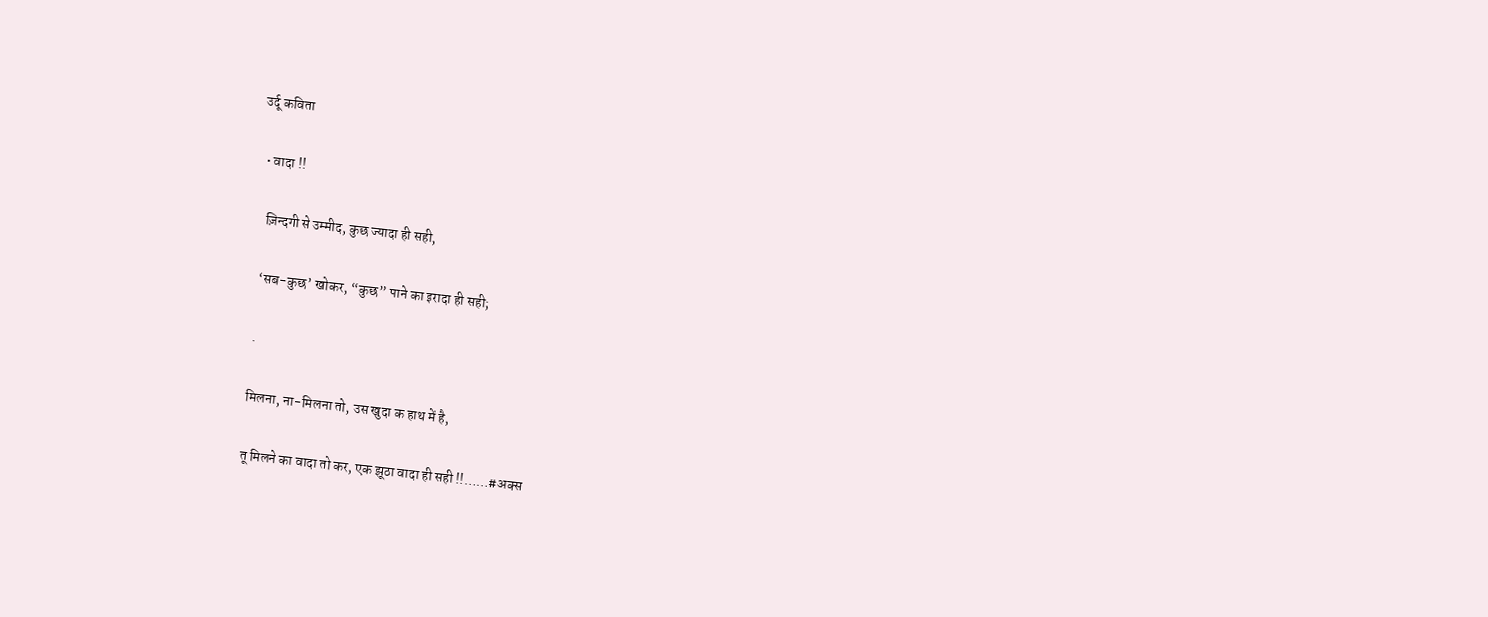उर्दू कविता

  • वादा !!

    ज़िन्दगी से उम्मीद, कुछ ज्यादा ही सही,

    ‘सब-कुछ’ खोकर, “कुछ” पाने का इरादा ही सही;

    .

    मिलना, ना-मिलना तो, उस खुदा क हाथ में है,

    तू मिलने का वादा तो कर, एक झूठा वादा ही सही !!……#अक्स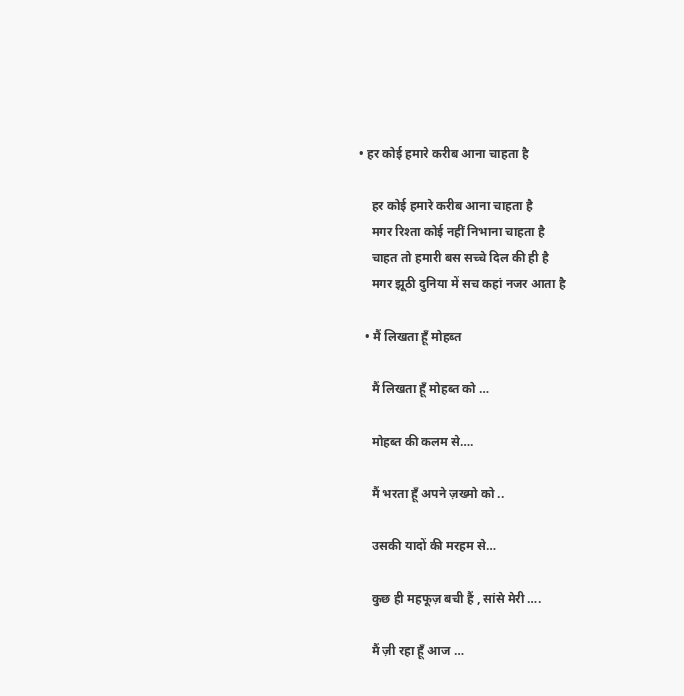• हर कोई हमारे करीब आना चाहता है

    हर कोई हमारे करीब आना चाहता है
    मगर रिश्ता कोई नहीं निभाना चाहता है
    चाहत तो हमारी बस सच्चे दिल की ही है
    मगर झूठी दुनिया में सच कहां नजर आता है

  • मैं लिखता हूँ मोहब्त

    मैं लिखता हूँ मोहब्त को …

    मोहब्त की कलम से….

    मैं भरता हूँ अपने ज़ख्मो को ..

    उसकी यादों की मरहम से…

    कुछ ही महफूज़ बची हैं , सांसे मेरी ….

    मैं ज़ी रहा हूँ आज …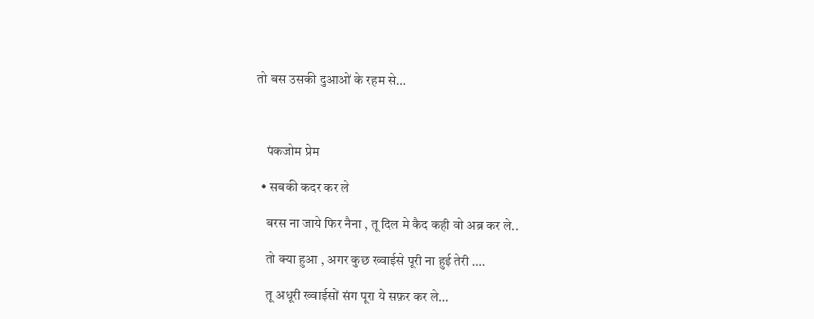तो बस उसकी दुआओं के रहम से…



    पंकजोम प्रेम

  • सबकी कदर कर ले

    बरस ना जाये फिर नैना , तू दिल मे कैद कही वो अब्र कर ले..

    तो क्या हुआ , अगर कुछ ख्वाईसे पूरी ना हुई तेरी ….

    तू अधूरी ख्वाईसों संग पूरा ये सफ़र कर ले…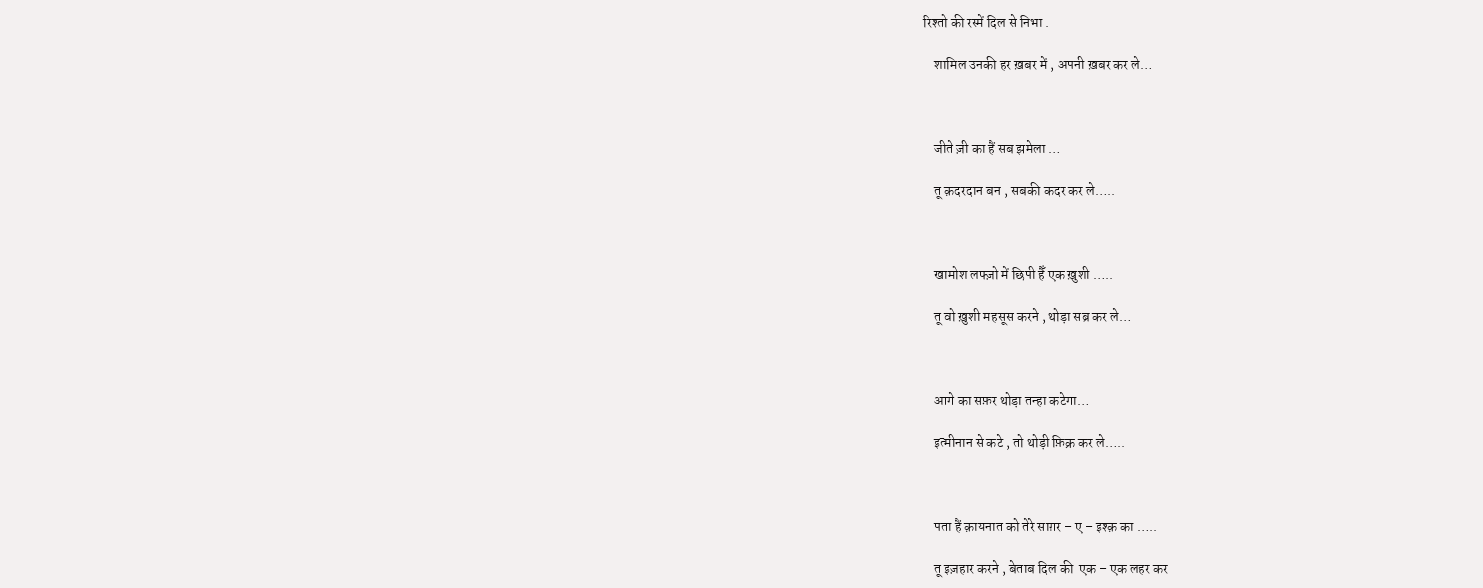रिश्तो की रस्में दिल से निभा .

    शामिल उनकी हर ख़बर में , अपनी ख़बर कर ले…



    जीते ज़ी का हैं सब झमेला …

    तू क़दरदान बन , सबकी कदर कर ले…..



    खामोश लफ्ज़ो में छिपी हैँ एक ख़ुशी …..

    तू वो ख़ुशी महसूस करने , थोड़ा सब्र कर ले…



    आगे का सफ़र थोड़ा तन्हा कटेगा…

    इत्मीनान से कटे , तो थोड़ी फ़िक्र कर ले…..



    पता हैं क़ायनात को तेरे साग़र – ए – इश्क़ का …..

    तू इज़हार करने , बेताब दिल की  एक – एक लहर कर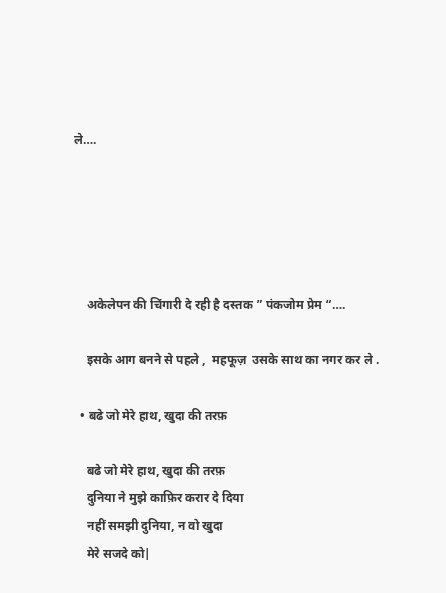ले….





    अकेलेपन की चिंगारी दे रही है दस्तक ” पंकजोम प्रेम “….

    इसके आग बनने से पहले ,  महफूज़  उसके साथ का नगर कर ले .

  • बढे जो मेरे हाथ, खुदा की तरफ़

    बढे जो मेरे हाथ, खुदा की तरफ़
    दुनिया ने मुझे काफ़िर करार दे दिया
    नहीं समझी दुनिया, न वो खुदा
    मेरे सजदे को|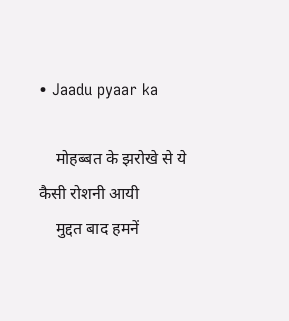• Jaadu pyaar ka

    मोहब्बत के झरोखे से ये कैसी रोशनी आयी
    मुद्दत बाद हमनें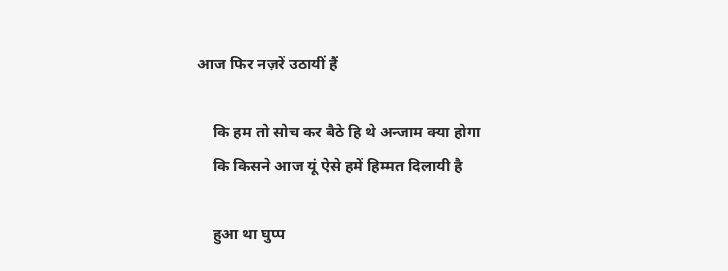आज फिर नज़रें उठायीं हैं

    कि हम तो सोच कर बैठे हि थे अन्जाम क्या होगा
    कि किसने आज यूं ऐसे हमें हिम्मत दिलायी है

    हुआ था घुप्प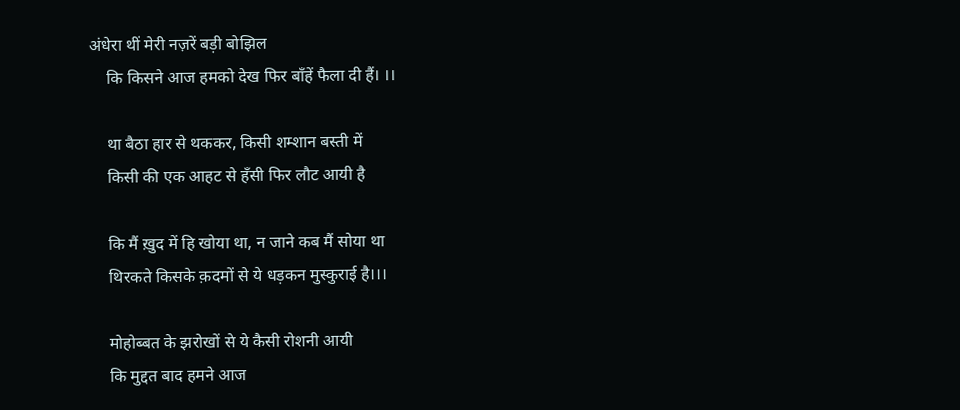अंधेरा थीं मेरी नज़रें बड़ी बोझिल
    कि किसने आज हमको देख फिर बाँहें फैला दी हैं। ।।

    था बैठा हार से थककर, किसी शम्शान बस्ती में
    किसी की एक आहट से हँसी फिर लौट आयी है

    कि मैं ख़ुद में हि खोया था, न जाने कब मैं सोया था
    थिरकते किसके क़दमों से ये धड़कन मुस्कुराई है।।।

    मोहोब्बत के झरोखों से ये कैसी रोशनी आयी
    कि मुद्दत बाद हमने आज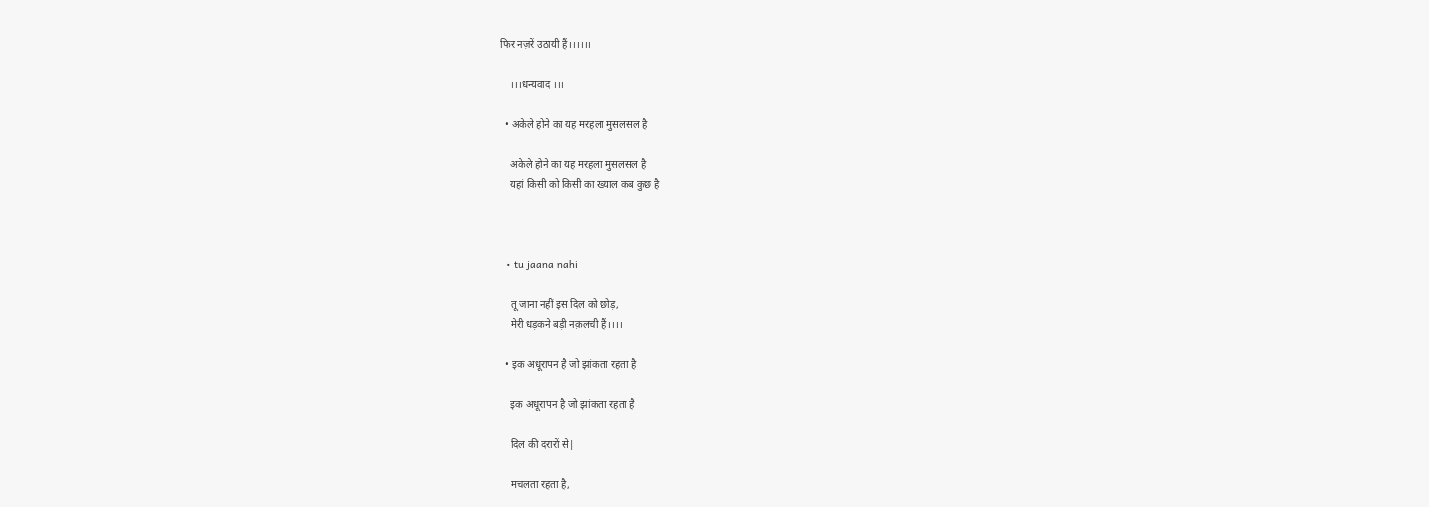फिर नज़रें उठायी हैं।।।।।।

    ।।।धन्यवाद ।।।

  • अकेले होने का यह मरहला मुसलसल है

    अकेले होने का यह मरहला मुसलसल है
    यहां किसी को किसी का ख्याल कब कुछ है



  • tu jaana nahi

    तू जाना नहीं इस दिल को छोड़,
    मेरी धड़कने बड़ी नक़लची हैं।।।।

  • इक अधूरापन है जो झांकता रहता है

    इक अधूरापन है जो झांकता रहता है

    दिल की दरारों से|

    मचलता रहता है,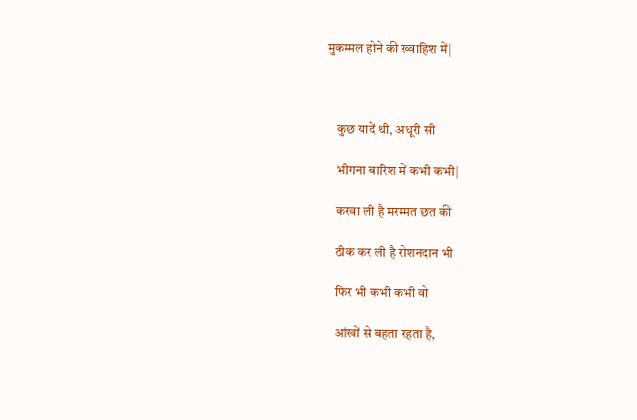मुकम्मल होने की ख्वाहिश में|



    कुछ यादें थी, अधूरी सी

    भीगना बारिश में कभी कभी|

    करवा ली है मरम्मत छत की

    ठीक कर ली है रोशनदान भी

    फिर भी कभी कभी वो

    आंखों से बहता रहता है,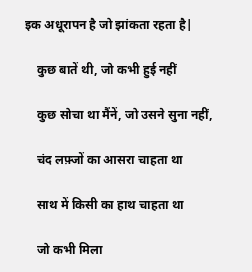इक अधूरापन है जो झांकता रहता है|

    कुछ बातें थी, जो कभी हुई नहीं

    कुछ सोचा था मैंनें, जो उसने सुना नहीं,

    चंद लफ़्जों का आसरा चाहता था

    साथ में किसी का हाथ चाहता था

    जो कभी मिला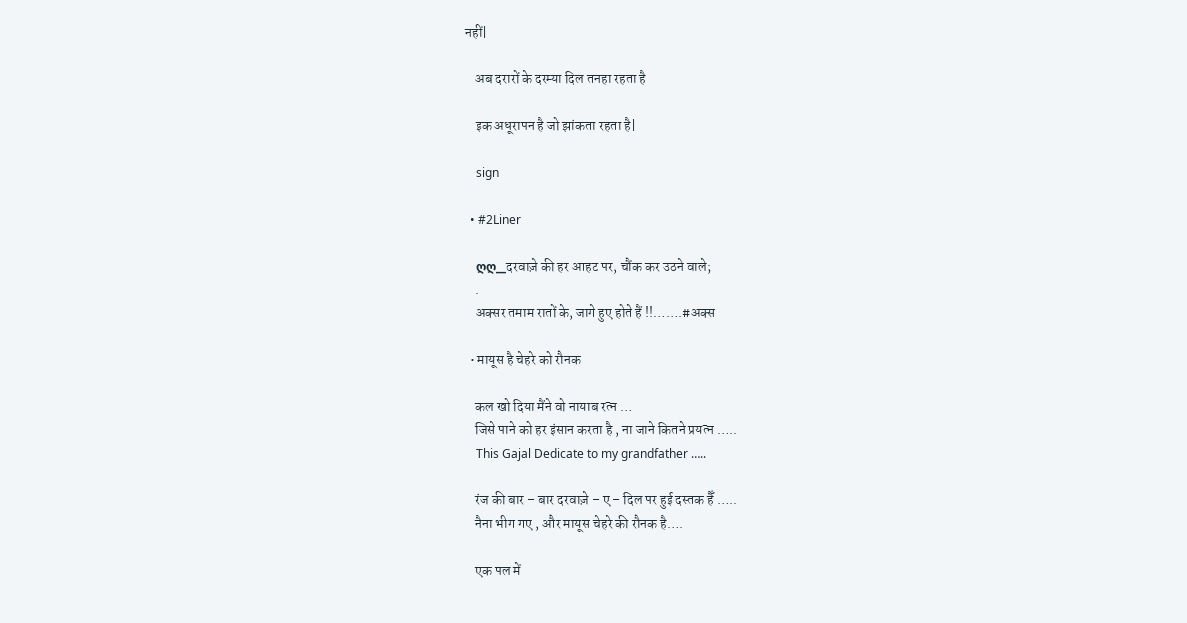नहीं|

    अब दरारों के दरम्या दिल तनहा रहता है

    इक अधूरापन है जो झांकता रहता है|

    sign

  • #2Liner

    ღღ__दरवाज़े की हर आहट पर, चौंक कर उठने वाले;
    .
    अक्सर तमाम रातों के, जागे हुए होते हैं !!…….#अक्स

  • मायूस है चेहरे को रौनक

    कल खो दिया मैंने वो नायाब रत्न …
    जिसे पाने को हर इंसान करता है , ना जाने कितने प्रयत्न …..
    This Gajal Dedicate to my grandfather …..

    रंज की बार – बार दरवाज़े – ए – दिल पर हुई दस्तक हैँ …..
    नैना भीग गए , और मायूस चेहरे की रौनक है….

    एक पल में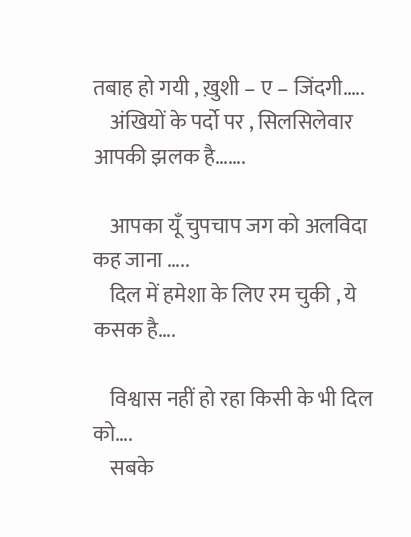तबाह हो गयी , ख़ुशी – ए – जिंदगी…..
    अंखियों के पर्दो पर , सिलसिलेवार आपकी झलक है…….

    आपका यूँ चुपचाप जग को अलविदा कह जाना …..
    दिल में हमेशा के लिए रम चुकी , ये कसक है….

    विश्वास नहीं हो रहा किसी के भी दिल को….
    सबके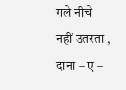गले नीचे नहीं उतरता , दाना – ए –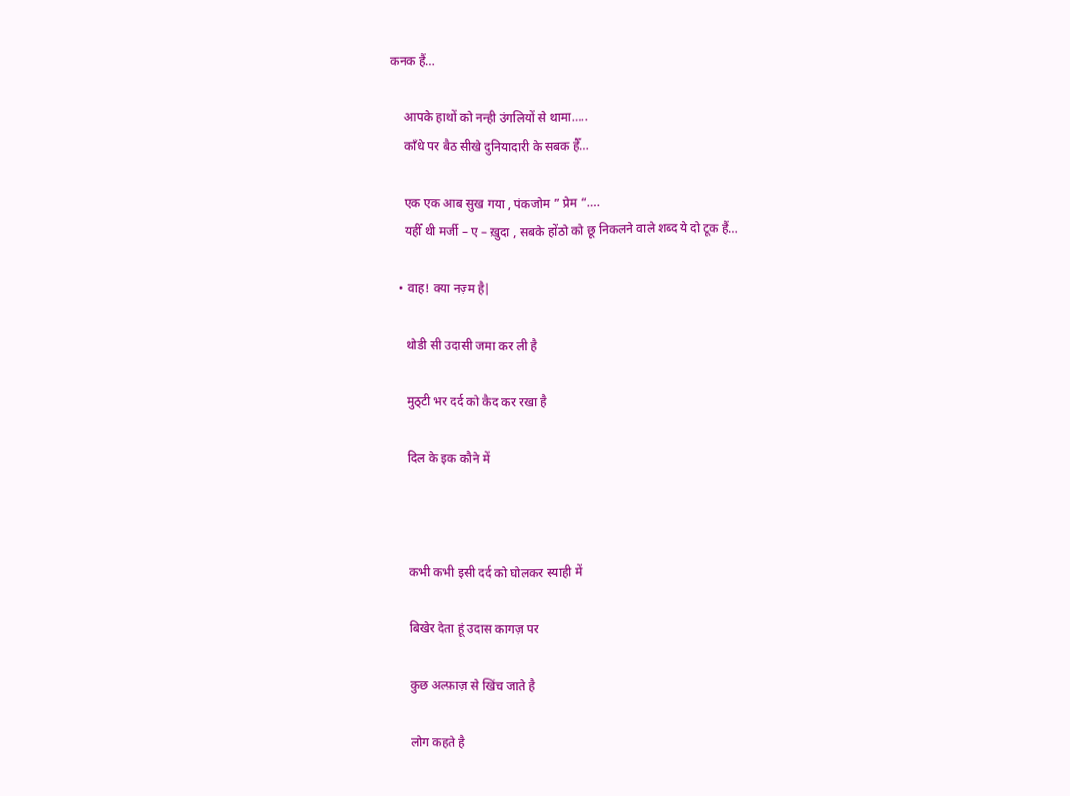कनक हैं…

    आपके हाथों को नन्ही उंगलियों से थामा…..
    काँधे पर बैठ सीखे दुनियादारी के सबक हैँ…

    एक एक आब सुख गया , पंकजोम ” प्रेम “….
    यहीँ थी मर्जी – ए – ख़ुदा , सबके होंठो को छू निकलने वाले शब्द ये दो टूक हैं…

  • वाह! क्या नज़्म है|

    थोडी सी उदासी जमा कर ली है

    मुठ्टी भर दर्द को कैद कर रखा है

    दिल के इक कौने में



    कभी कभी इसी दर्द को घोलकर स्याही में

    बिखेर देता हूं उदास कागज़ पर

    कुछ अल्फ़ाज़ से खिंच जाते है

    लोग कहते है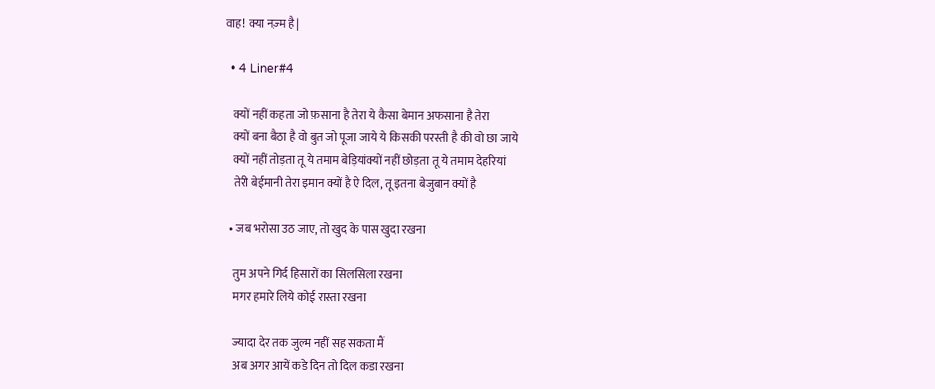वाह! क्या नज़्म है|

  • 4 Liner#4

    क्यों नहीं कहता जो फ़साना है तेरा ये कैसा बेमान अफसाना है तेरा
    क्यों बना बैठा है वो बुत जो पूजा जाये ये किसकी परस्ती है की वो छा जाये
    क्यों नहीं तोड़ता तू ये तमाम बेड़ियांक्यों नहीं छोड़ता तू ये तमाम देहरियां
    तेरी बेईमानी तेरा इमान क्यों है ऐ दिल, तू इतना बेजुबान क्यों है

  • जब भरोसा उठ जाए, तो खुद के पास खुदा रखना

    तुम अपने गिर्द हिसारों का सिलसिला रखना
    मगर हमारे लिये कोई रास्ता रखना

    ज्यादा देर तक जुल्म नहीं सह सकता मैं
    अब अगर आयें कडे दिन तो दिल कडा रखना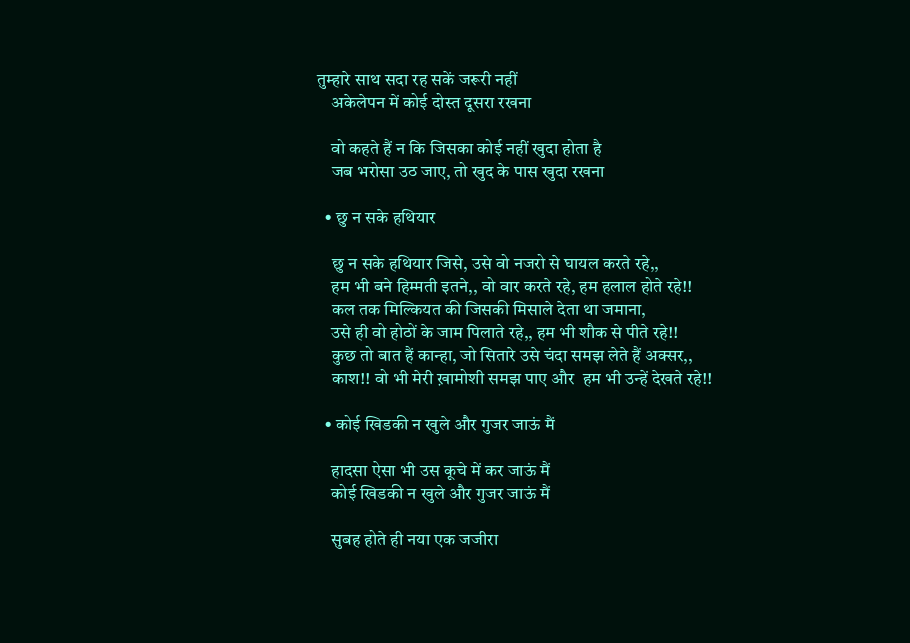तुम्हारे साथ सदा रह सकें जरूरी नहीं
    अकेलेपन में कोई दोस्त दूसरा रखना

    वो कहते हैं न कि जिसका कोई नहीं खुदा होता है
    जब भरोसा उठ जाए, तो खुद के पास खुदा रखना

  • छु न सके हथियार

    छु न सके हथियार जिसे, उसे वो नजरो से घायल करते रहे,,
    हम भी बने हिम्मती इतने,, वो वार करते रहे, हम हलाल होते रहे!!
    कल तक मिल्कियत की जिसकी मिसाले देता था जमाना,
    उसे ही वो होठों के जाम पिलाते रहे,, हम भी शौक से पीते रहे!!
    कुछ तो बात हैं कान्हा, जो सितारे उसे चंदा समझ लेते हैं अक्सर,,
    काश!! वो भी मेरी ख़ामोशी समझ पाए और  हम भी उन्हें देखते रहे!!

  • कोई खिडकी न खुले और गुजर जाऊं मैं

    हादसा ऐसा भी उस कूचे में कर जाऊं मैं
    कोई खिडकी न खुले और गुजर जाऊं मैं

    सुबह होते ही नया एक जजीरा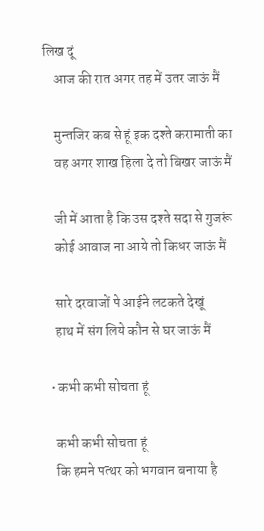लिख दूं
    आज की रात अगर तह में उतर जाऊं मैं

    मुन्तजिर कब से हूं इक दश्ते करामाती का
    वह अगर शाख हिला दे तो बिखर जाऊं मैं

    जी में आता है कि उस दश्ते सदा से गुजरूं
    कोई आवाज ना आये तो किधर जाऊं मैं

    सारे दरवाजों पे आईने लटकते देखूं
    हाथ में संग लिये कौन से घर जाऊं मैं

  • कभी कभी सोचता हूं

    कभी कभी सोचता हूं
    कि हमने पत्थर को भगवान बनाया है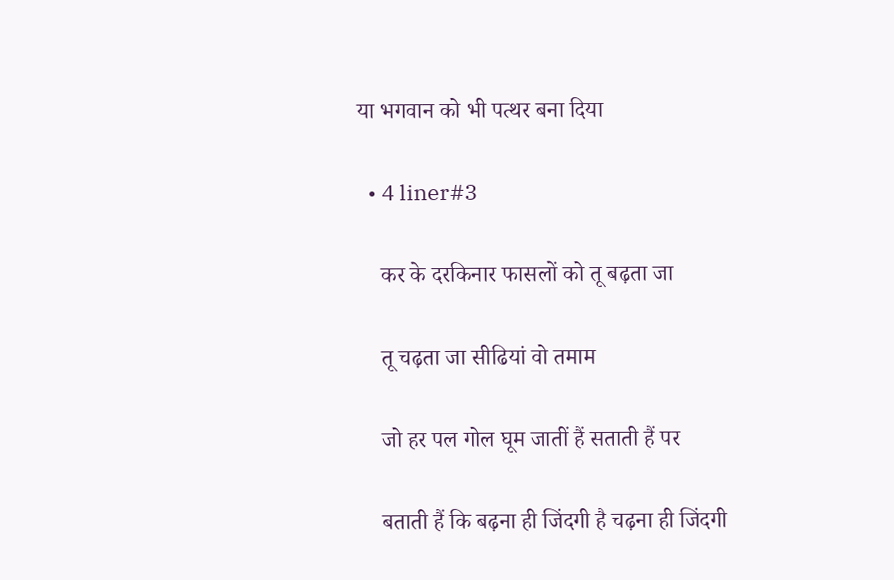या भगवान को भी पत्थर बना दिया

  • 4 liner#3

    कर के दरकिनार फासलों को तू बढ़ता जा

    तू चढ़ता जा सीढियां वो तमाम

    जो हर पल गोल घूम जातीं हैं सताती हैं पर

    बताती हैं कि बढ़ना ही जिंदगी है चढ़ना ही जिंदगी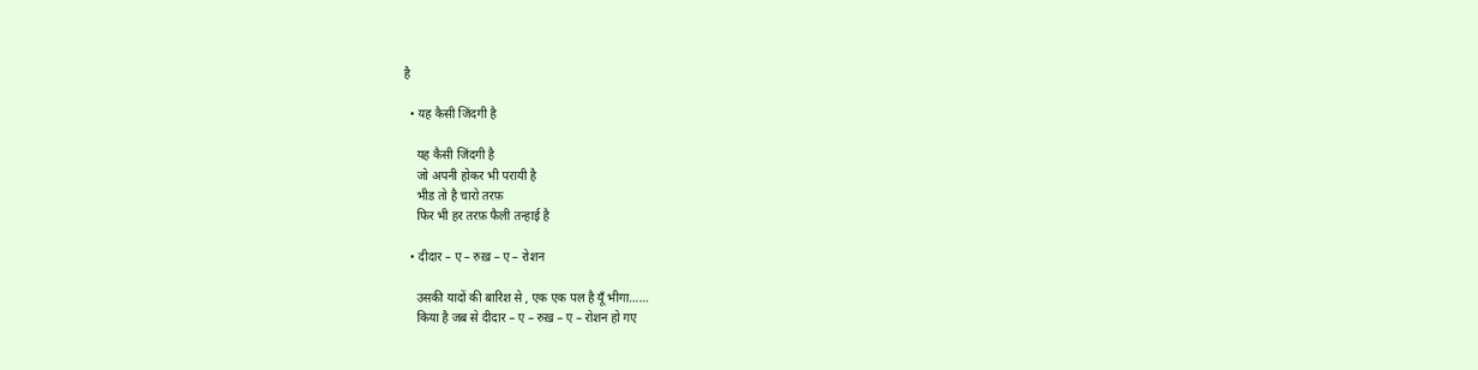है

  • यह कैसी जिंदगी है

    यह कैसी जिंदगी है
    जो अपनी होकर भी परायी है
    भीड तो है चारो तरफ़
    फिर भी हर तरफ़ फैली तन्हाई है

  • दीदार – ए – रुख़ – ए – रोशन

    उसकी यादों की बारिश से , एक एक पल है यूँ भीगा……
    किया है जब से दीदार – ए – रुख़ – ए – रोशन हो गए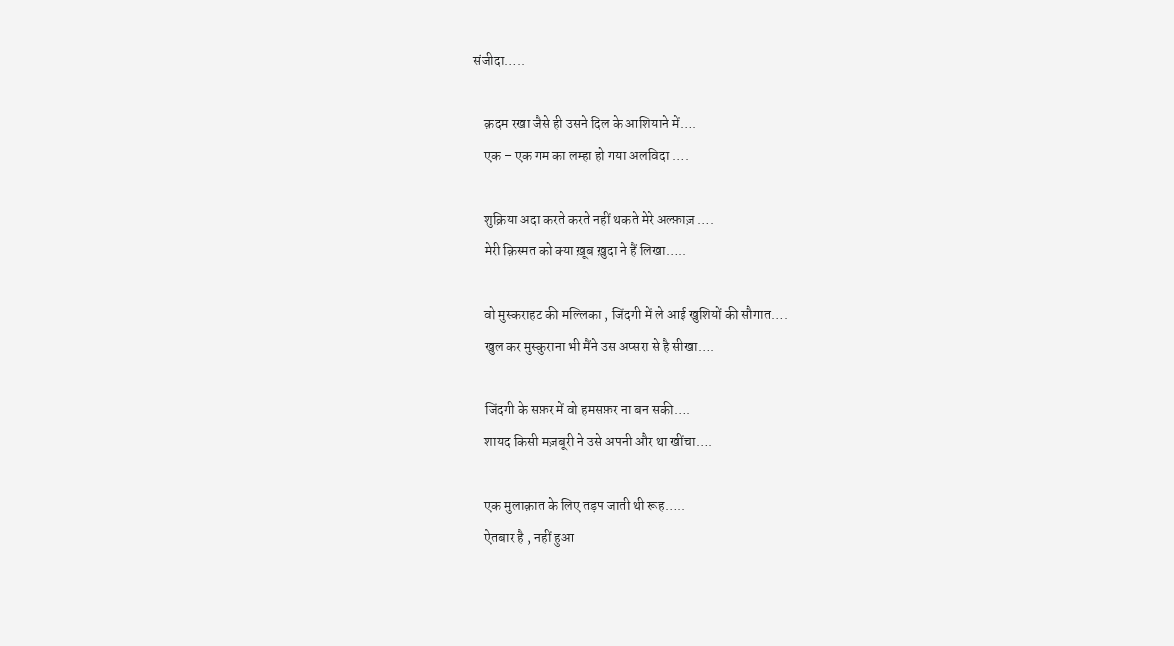संजीदा…..

    क़दम रखा जैसे ही उसने दिल के आशियाने में….
    एक – एक गम का लम्हा हो गया अलविदा ….

    शुक्रिया अदा करते करते नहीं थकते मेरे अल्फ़ाज़ ….
    मेरी क़िस्मत को क्या ख़ूब ख़ुदा ने हैं लिखा…..

    वो मुस्कराहट की मल्लिका , जिंदगी में ले आई खुशियों की सौगात….
    खुल कर मुस्कुराना भी मैंने उस अप्सरा से है सीखा….

    जिंदगी के सफ़र में वो हमसफ़र ना बन सकी….
    शायद किसी मज़बूरी ने उसे अपनी और था खींचा….

    एक मुलाक़ात के लिए तड़प जाती थी रूह…..
    ऐतबार है , नहीं हुआ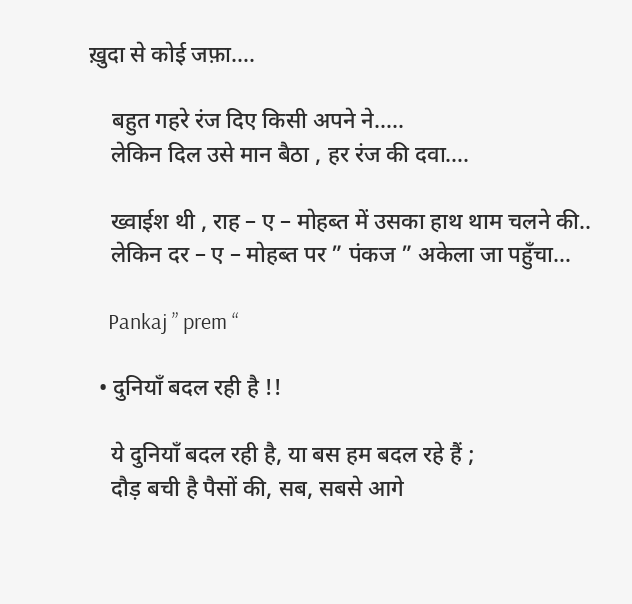ख़ुदा से कोई जफ़ा….

    बहुत गहरे रंज दिए किसी अपने ने…..
    लेकिन दिल उसे मान बैठा , हर रंज की दवा….

    ख्वाईश थी , राह – ए – मोहब्त में उसका हाथ थाम चलने की..
    लेकिन दर – ए – मोहब्त पर ” पंकज ” अकेला जा पहुँचा…

    Pankaj ” prem “

  • दुनियाँ बदल रही है !!

    ये दुनियाँ बदल रही है, या बस हम बदल रहे हैं ;
    दौड़ बची है पैसों की, सब, सबसे आगे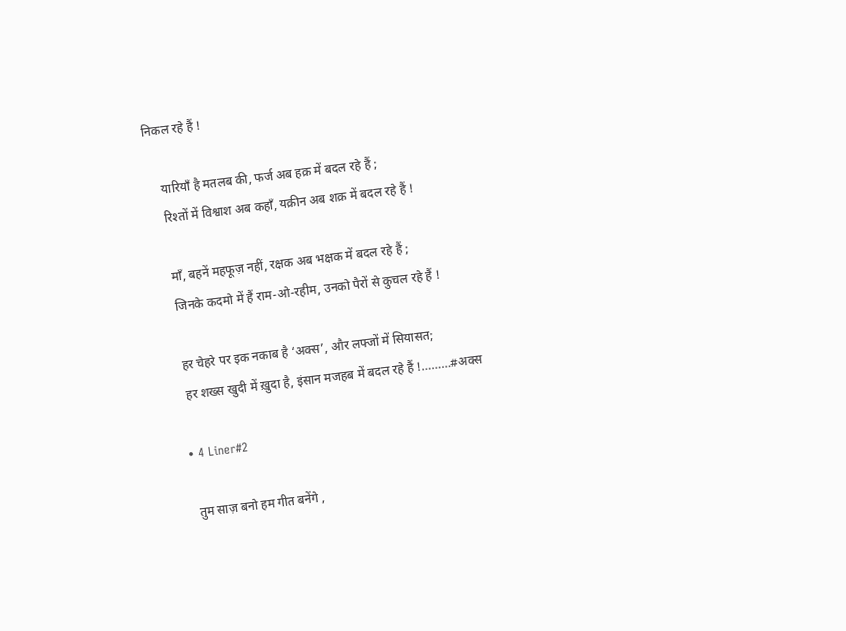निकल रहे हैं !

    यारियाँ है मतलब की, फर्ज अब हक़ में बदल रहे हैं ;
    रिश्तों में विश्वाश अब कहाँ, यक़ीन अब शक़ में बदल रहे हैं !

    माँ, बहनें महफूज़ नहीं, रक्षक अब भक्षक में बदल रहे हैं ;
    जिनके कदमो में हैं राम-ओ-रहीम, उनको पैरों से कुचल रहे हैं !

    हर चेहरे पर इक नकाब है ‘अक्स’, और लफ्जों में सियासत;
    हर शख्स खुदी में ख़ुदा है, इंसान मजहब में बदल रहे हैं !………#अक्स

  • 4 Liner#2

    तुम साज़ बनो हम गीत बनेंगे ,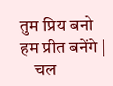तुम प्रिय बनो हम प्रीत बनेंगे |
    चल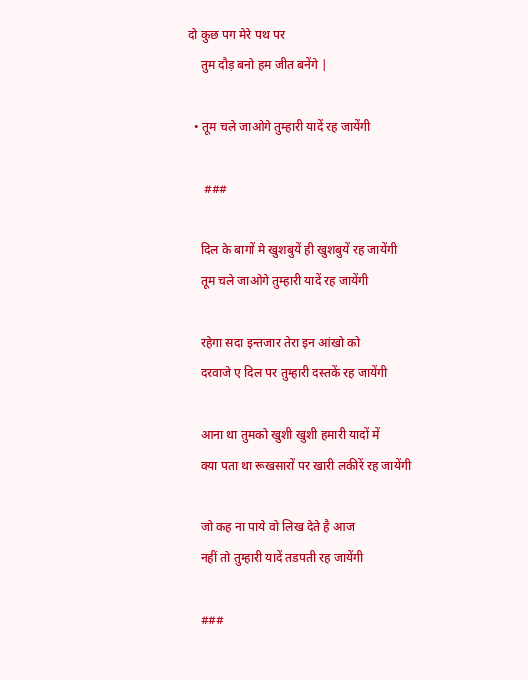दो कुछ पग मेरे पथ पर
    तुम दौड़ बनो हम जीत बनेंगे |

  • तूम चले जाओगे तुम्हारी यादें रह जायेंगी

     ###

    दिल के बागों मे खुशबुयें ही खुशबुयें रह जायेंगी
    तूम चले जाओगे तुम्हारी यादें रह जायेंगी

    रहेगा सदा इन्तजार तेरा इन आंखो को
    दरवाजे ए दिल पर तुम्हारी दस्तकें रह जायेंगी

    आना था तुमको खुशी खुशी हमारी यादों में
    क्या पता था रूखसारों पर खारी लकीरें रह जायेंगी

    जो कह ना पाये वो लिख देते है आज
    नहीं तो तुम्हारी यादें तडपती रह जायेंगी

    ###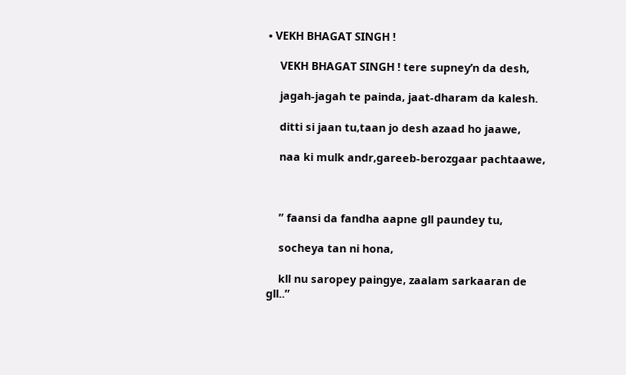• VEKH BHAGAT SINGH !

    VEKH BHAGAT SINGH ! tere supney’n da desh,

    jagah-jagah te painda, jaat-dharam da kalesh.

    ditti si jaan tu,taan jo desh azaad ho jaawe,

    naa ki mulk andr,gareeb-berozgaar pachtaawe,



    ” faansi da fandha aapne gll paundey tu,

    socheya tan ni hona,

    kll nu saropey paingye, zaalam sarkaaran de gll..”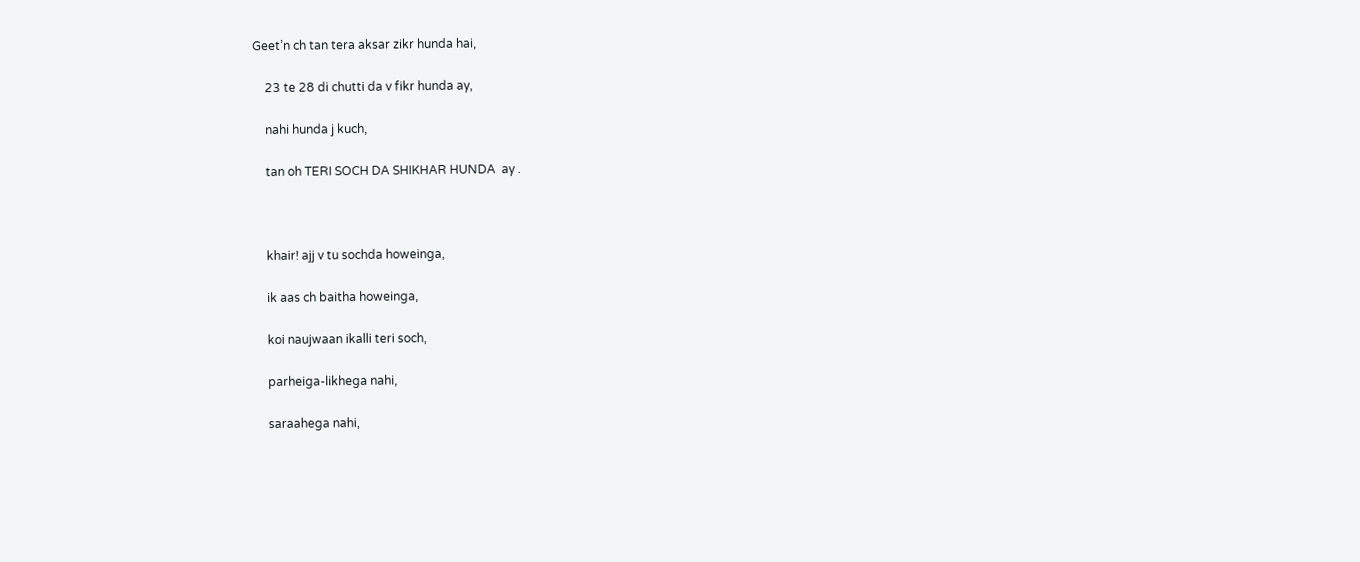Geet’n ch tan tera aksar zikr hunda hai,

    23 te 28 di chutti da v fikr hunda ay,

    nahi hunda j kuch,

    tan oh TERI SOCH DA SHIKHAR HUNDA  ay .



    khair! ajj v tu sochda howeinga,

    ik aas ch baitha howeinga,

    koi naujwaan ikalli teri soch,

    parheiga-likhega nahi,

    saraahega nahi,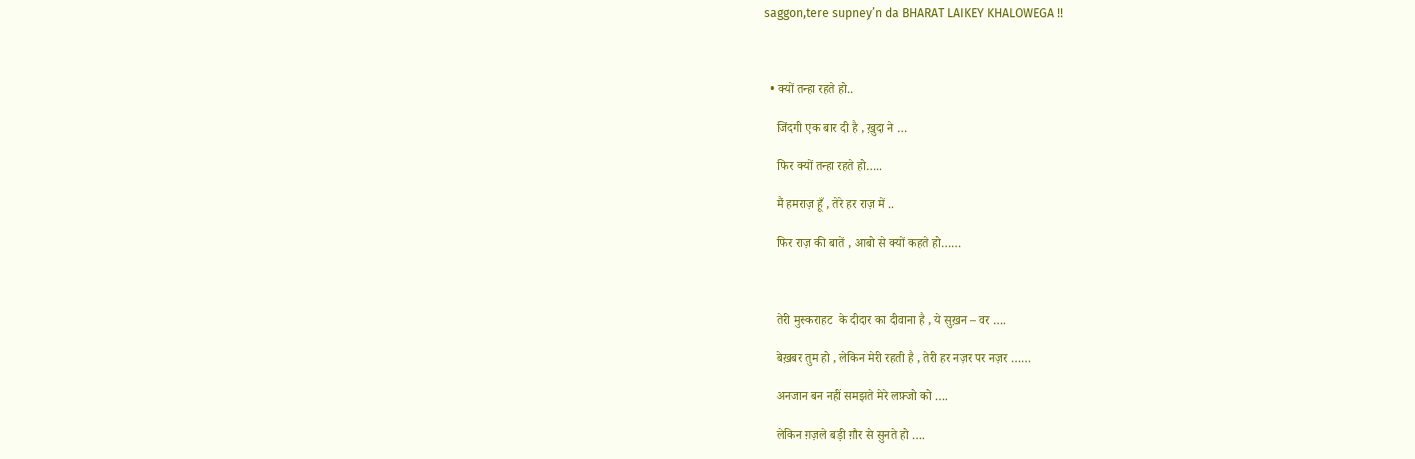saggon,tere supney’n da BHARAT LAIKEY KHALOWEGA !!



  • क्यों तन्हा रहते हो..

    जिंदगी एक बार दी है , ख़ुदा ने …

    फिर क्यों तन्हा रहते हो…..

    मैं हमराज़ हूँ , तेरे हर राज़ में ..

    फिर राज़ की बातें , आबो से क्यों कहते हो……



    तेरी मुस्कराहट  के दीदार का दीवाना है , ये सुख़न – वर ….

    बेख़बर तुम हो , लेकिन मेरी रहती है , तेरी हर नज़र पर नज़र ……

    अनजान बन नहीं समझते मेरे लफ़्जो को ….

    लेकिन ग़ज़ले बड़ी ग़ौर से सुनते हो ….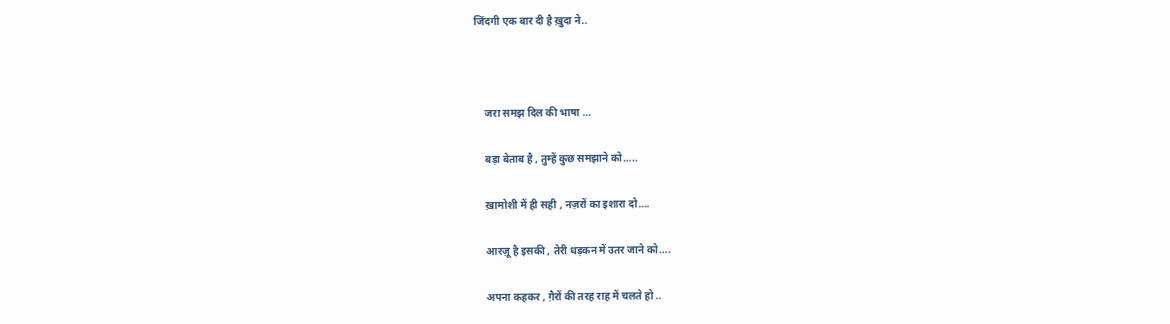जिंदगी एक बार दी है ख़ुदा ने..



    जरा समझ दिल की भाषा …

    बड़ा बेताब है , तुम्हें कुछ समझाने को…..

    ख़ामोशी में ही सही , नज़रों का इशारा दो….

    आरज़ू है इसकी , तेरी धड़कन में उतर जाने को….

    अपना कहकर , ग़ैरों की तरह राह में चलते हो ..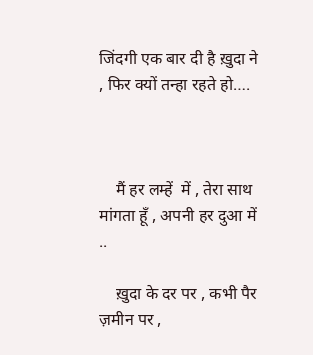जिंदगी एक बार दी है ख़ुदा ने , फिर क्यों तन्हा रहते हो….



    मैं हर लम्हें  में , तेरा साथ मांगता हूँ , अपनी हर दुआ में ..

    ख़ुदा के दर पर , कभी पैर ज़मीन पर ,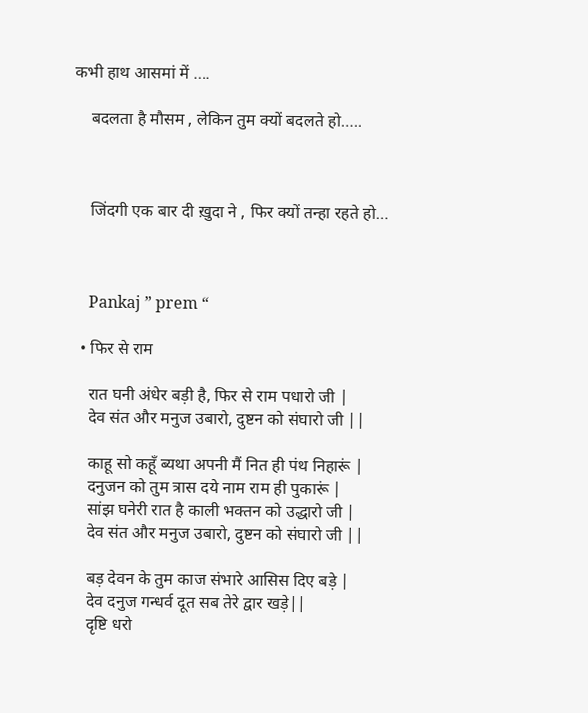कभी हाथ आसमां में ….

    बदलता है मौसम , लेकिन तुम क्यों बदलते हो…..



    जिंदगी एक बार दी ख़ुदा ने , फिर क्यों तन्हा रहते हो…



    Pankaj ” prem “

  • फिर से राम

    रात घनी अंधेर बड़ी है, फिर से राम पधारो जी |
    देव संत और मनुज उबारो, दुष्टन को संघारो जी ||

    काहू सो कहूँ ब्यथा अपनी मैं नित ही पंथ निहारूं |
    दनुजन को तुम त्रास दये नाम राम ही पुकारूं |
    सांझ घनेरी रात है काली भक्तन को उद्धारो जी |
    देव संत और मनुज उबारो, दुष्टन को संघारो जी ||

    बड़ देवन के तुम काज संभारे आसिस दिए बड़े |
    देव दनुज गन्धर्व दूत सब तेरे द्वार खड़े||
    दृष्टि धरो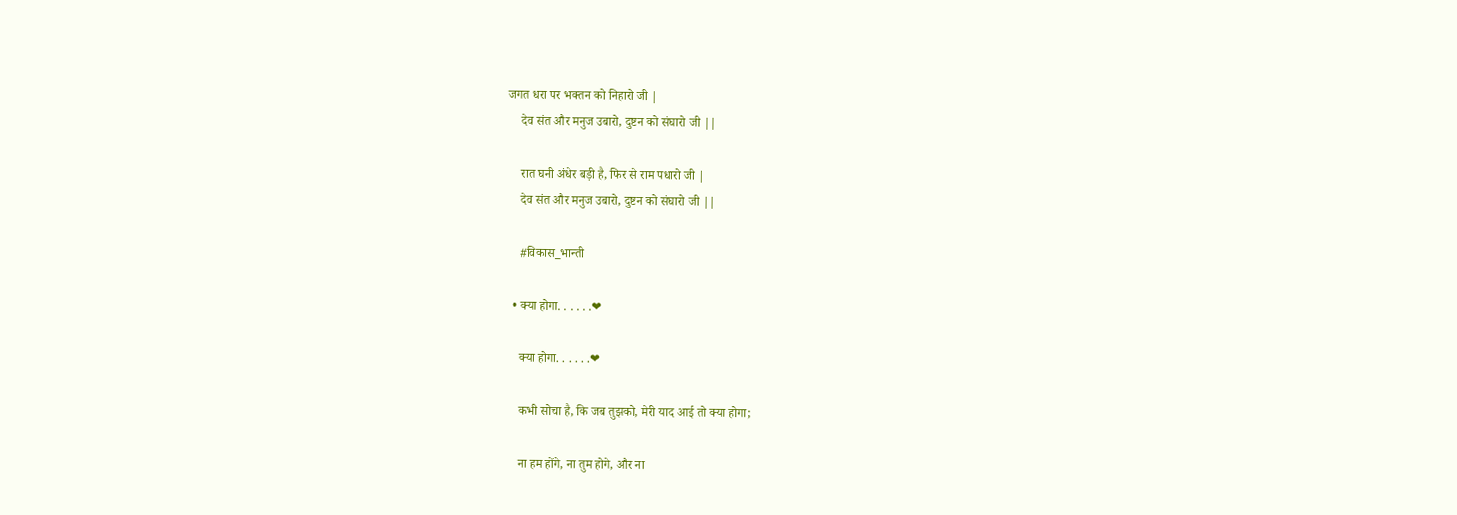जगत धरा पर भक्तन को निहारो जी |
    देव संत और मनुज उबारो, दुष्टन को संघारो जी ||

    रात घनी अंधेर बड़ी है, फिर से राम पधारो जी |
    देव संत और मनुज उबारो, दुष्टन को संघारो जी ||

    #विकास_भान्ती

  • क्या होगा. . . . . .❤

    क्या होगा. . . . . .❤

    कभी सोचा है, कि जब तुझको, मेरी याद आई तो क्या होगा;

    ना हम होंगे, ना तुम होगे, और ना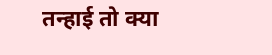तन्हाई तो क्या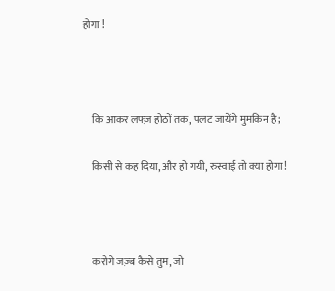होगा !



    कि आकर लफ्ज़ होठों तक, पलट जायेंगे मुमकिन है;

    किसी से कह दिया, और हो गयी, रुस्वाई तो क्या होगा!



    करोगे जज़्ब कैसे तुम, जो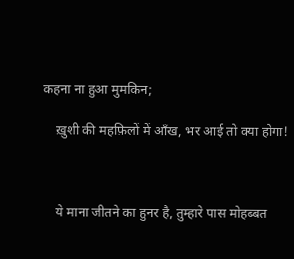कहना ना हुआ मुमकिन;

    ख़ुशी की महफ़िलों में आँख, भर आई तो क्या होगा!



    ये माना जीतने का हुनर है, तुम्हारे पास मोहब्बत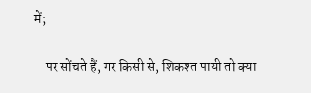में;

    पर सोंचते हैं, गर किसी से, शिकश्त पायी तो क्या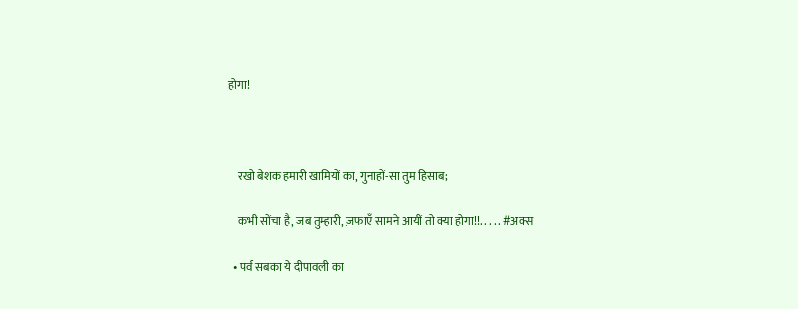होगा!



    रखो बेशक हमारी खामियों का, गुनाहों-सा तुम हिसाब;

    कभी सोंचा है, जब तुम्हारी, ज़फाएँ सामने आयीं तो क्या होगा!!. . . . . #अक्स

  • पर्व सबका ये दीपावली का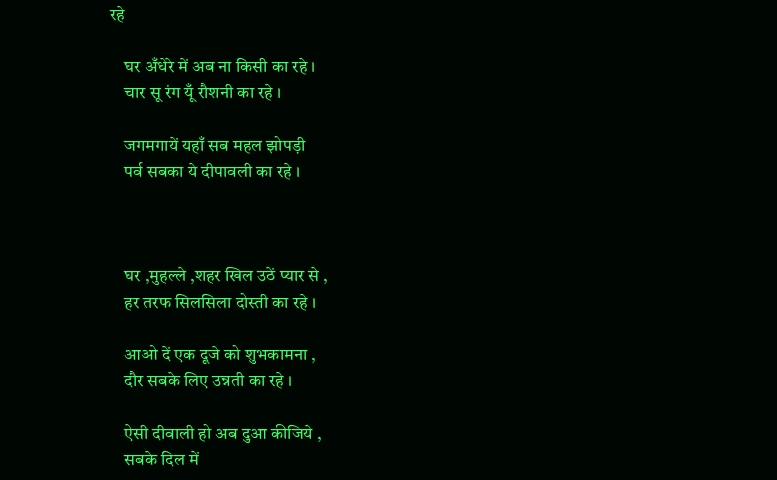रहे

    घर अँधेरे में अब ना किसी का रहे ।
    चार सू रंग यूँ रौशनी का रहे ।

    जगमगायें यहाँ सब महल झोपड़ी
    पर्व सबका ये दीपावली का रहे ।



    घर ,मुहल्ले ,शहर खिल उठें प्यार से ,
    हर तरफ सिलसिला दोस्ती का रहे ।

    आओ दें एक दूजे को शुभकामना ,
    दौर सबके लिए उन्नती का रहे ।

    ऐसी दीवाली हो अब दुआ कीजिये ,
    सबके दिल में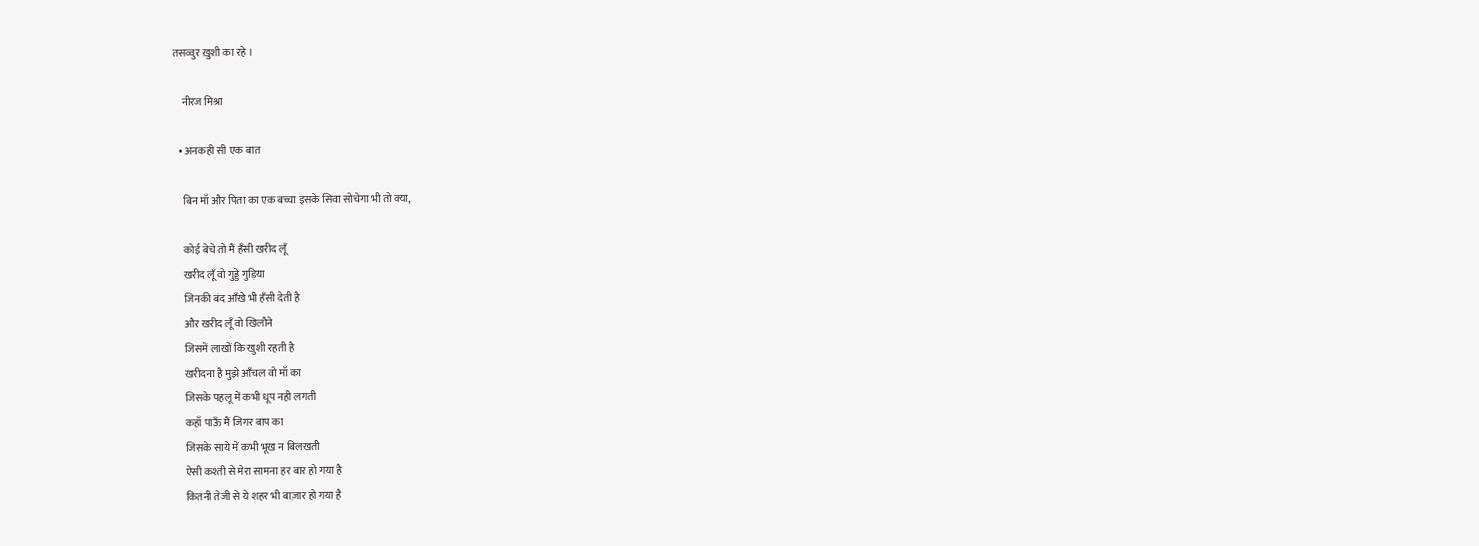तसव्वुर ख़ुशी का रहे ।

    नीरज मिश्रा

  • अनकही सी एक बात

    बिन माँ और पिता का एक बच्चा इसके सिवा सोचेगा भी तो क्या,

    कोई बेचे तो मैं हँसी खरीद लूँ
    खरीद लूँ वो गुड्डे गुड़िया
    जिनकी बंद आँखे भी हँसी देती है
    और खरीद लूँ वो खिलौने
    जिसमें लाखों कि खुशी रहती है
    खरीदना है मुझे आँचल वो माँ का
    जिसके पहलू में कभी धूप नही लगती
    कहाँ पाऊँ मैं जिगर बाप का
    जिसके साये में कभी भूख न बिलखती
    ऐसी कश्ती से मेरा सामना हर बार हो गया है
    कितनी तेजी से ये शहर भी बाज़ार हो गया है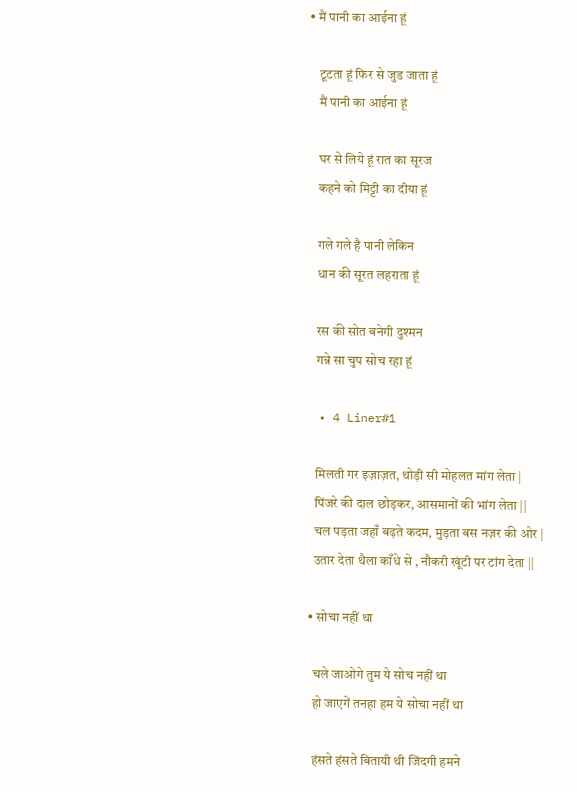• मैं पानी का आईना हूं

    टूटता हूं फिर से जुड जाता हूं
    मैं पानी का आईना हूं

    घर से लिये हूं रात का सूरज
    कहने को मिट्टी का दीया हूं

    गले गले है पानी लेकिन
    धान की सूरत लहराता हूं

    रस की सोत बनेगी दुश्मन
    गन्ने सा चुप सोच रहा हूं

  • 4 Liner#1

    मिलती गर इज़ाज़त, थोड़ी सी मोहलत मांग लेता |
    पिंजरे की दाल छोड़कर, आसमानों की भांग लेता ||
    चल पड़ता जहाँ बढ़ते कदम, मुड़ता बस नज़र की ओर |
    उतार देता थैला काँधे से , नौकरी खूंटी पर टांग देता ||

  • सोचा नहीं था

    चले जाओगे तुम ये सोच नहीं था
    हो जाएगें तनहा हम ये सोचा नहीं था

    हंसते हंसते बितायी थी जिंदगी हमने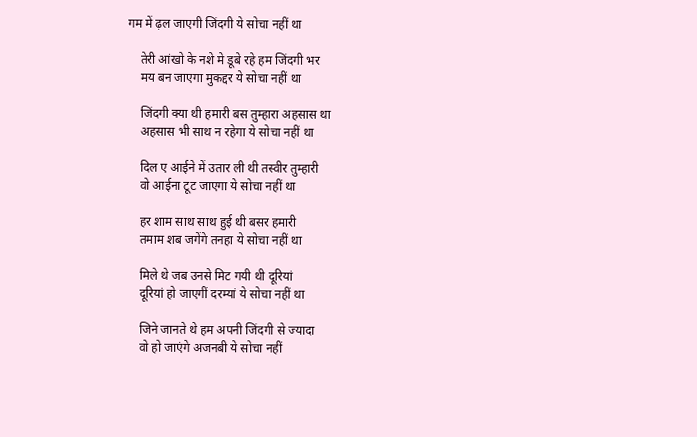गम में ढ़ल जाएगी जिंदगी ये सोचा नहीं था

    तेरी आंखो के नशे मे डूबे रहे हम जिंदगी भर
    मय बन जाएगा मुकद्दर ये सोचा नहीं था

    जिंदगी क्या थी हमारी बस तुम्हारा अहसास था
    अहसास भी साथ न रहेगा ये सोचा नहीं था

    दिल ए आईने में उतार ली थी तस्वीर तुम्हारी
    वो आईना टूट जाएगा ये सोचा नहीं था

    हर शाम साथ साथ हुई थी बसर हमारी
    तमाम शब जगेंगे तनहा ये सोचा नहीं था

    मिले थे जब उनसे मिट गयी थी दूरियां
    दूरियां हो जाएगीं दरम्यां ये सोचा नहीं था

    जिने जानते थे हम अपनी जिंदगी से ज्यादा
    वो हो जाएंगे अजनबी ये सोचा नहीं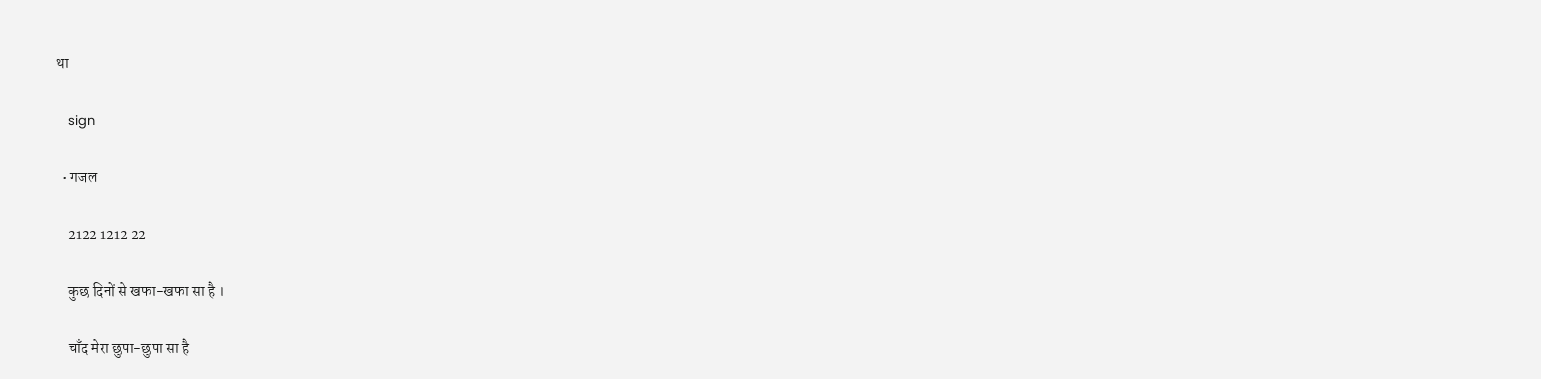था

    sign

  • गजल

    2122 1212 22

    कुछ दिनों से खफा-खफा सा है ।

    चाँद मेरा छुपा-छुपा सा है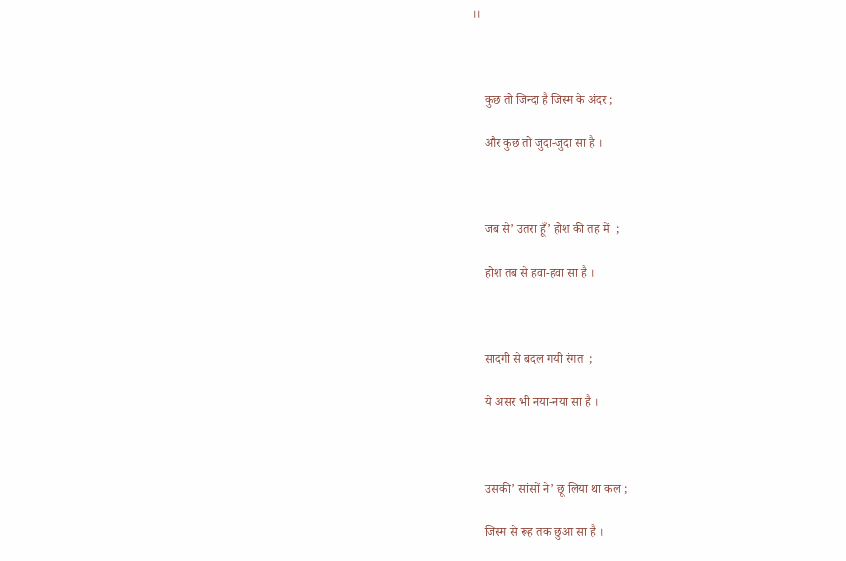।।



    कुछ तो जिन्दा है जिस्म के अंदर ;

    और कुछ तो जुदा-जुदा सा है ।



    जब से’ उतरा हूँ’ होश की तह में  ;

    होश तब से हवा-हवा सा है ।



    सादगी से बदल गयी रंगत  ;

    ये असर भी नया-नया सा है ।



    उसकी’ सांसों ने’ छू लिया था कल ;

    जिस्म से रूह तक छुआ सा है ।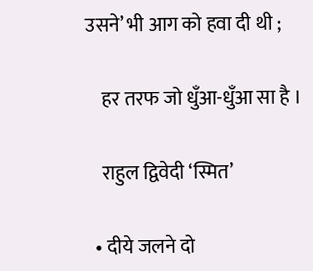उसने’ भी आग को हवा दी थी ;

    हर तरफ जो धुँआ-धुँआ सा है ।

    राहुल द्विवेदी ‘स्मित’

  • दीये जलने दो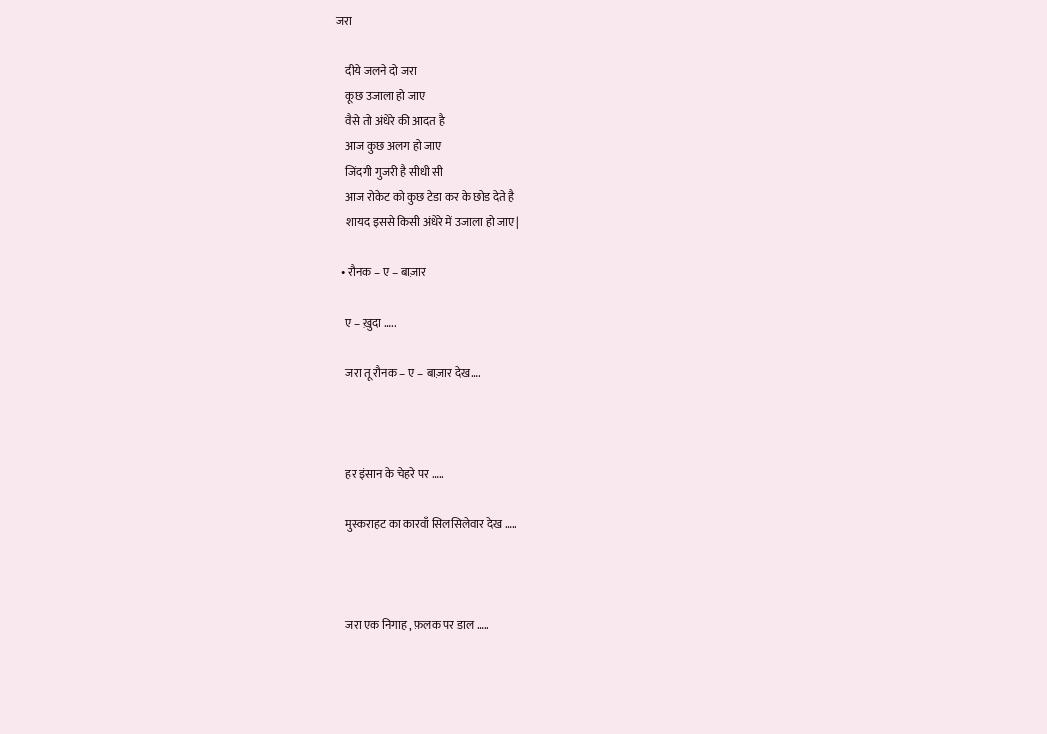जरा

    दीये जलने दो जरा
    कूछ उजाला हो जाए
    वैसे तो अंधेरे की आदत है
    आज कुछ अलग हो जाए
    जिंदगी गुजरी है सीधी सी
    आज रोकेट को कुछ टेडा कर के छोड देते है
    शायद इससे किसी अंधेरे में उजाला हो जाए|

  • रौनक – ए – बाज़ार

    ए – ख़ुदा …..

    जरा तू रौनक – ए – बाज़ार देख….



    हर इंसान के चेहरे पर …..

    मुस्कराहट का कारवाँ सिलसिलेवार देख …..



    जरा एक निगाह , फ़लक पर डाल …..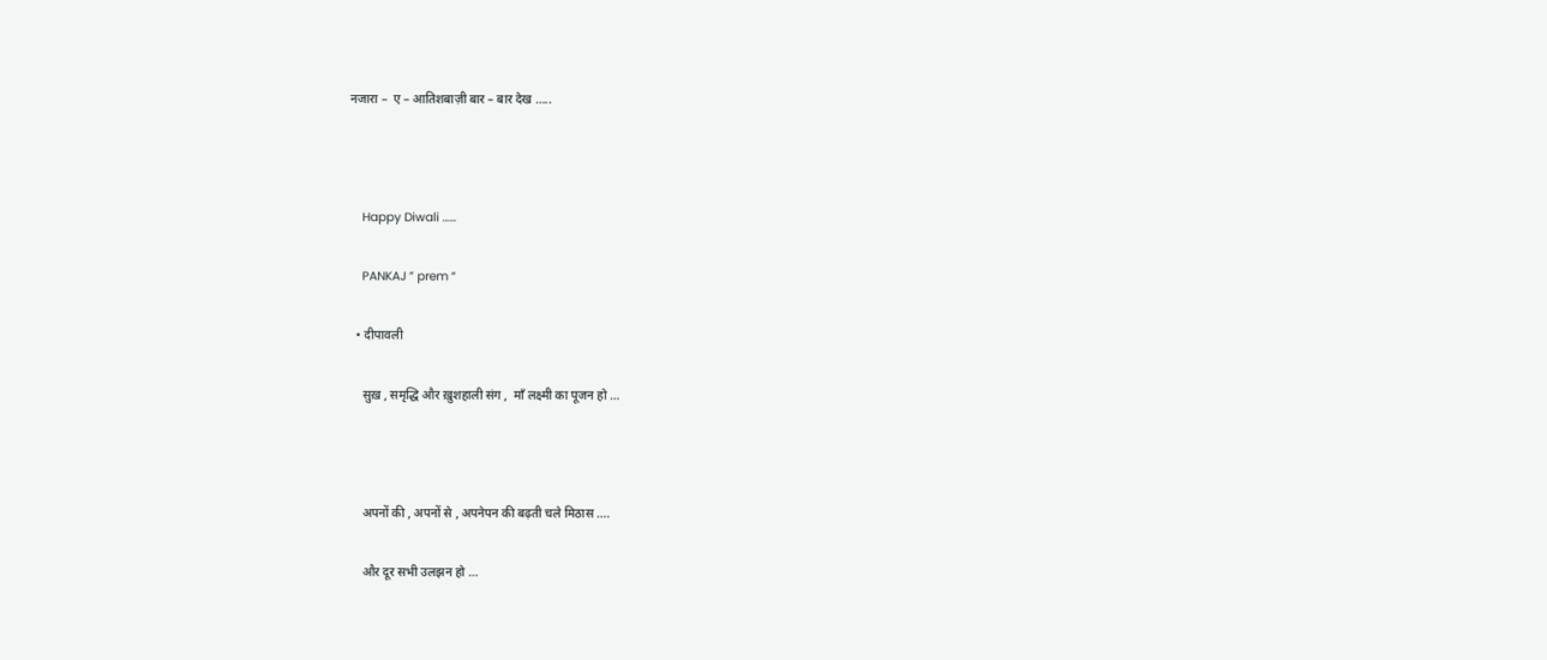नजारा –  ए – आतिशबाज़ी बार – बार देख …..



    Happy Diwali ……

    PANKAJ ” prem “

  • दीपावली

    सुख़ , समृद्धि और ख़ुशहाली संग ,  माँ लक्ष्मी का पूजन हो …



    अपनों की , अपनों से , अपनेपन की बढ़ती चले मिठास ….

    और दूर सभी उलझन हो …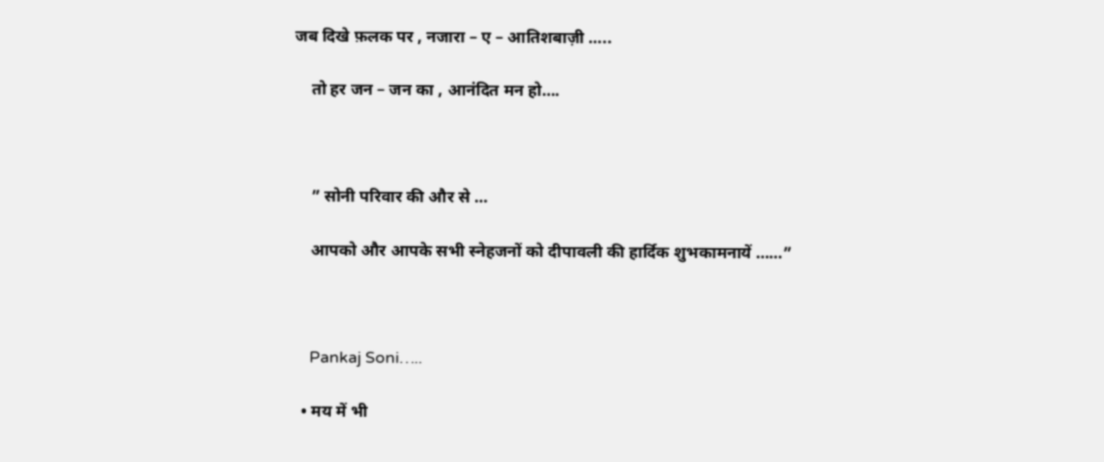जब दिखे फ़लक पर , नजारा – ए – आतिशबाज़ी …..

    तो हर जन – जन का , आनंदित मन हो….



    ” सोनी परिवार की और से …

    आपको और आपके सभी स्नेहजनों को दीपावली की हार्दिक शुभकामनायें ……”



    Pankaj Soni…..

  • मय में भी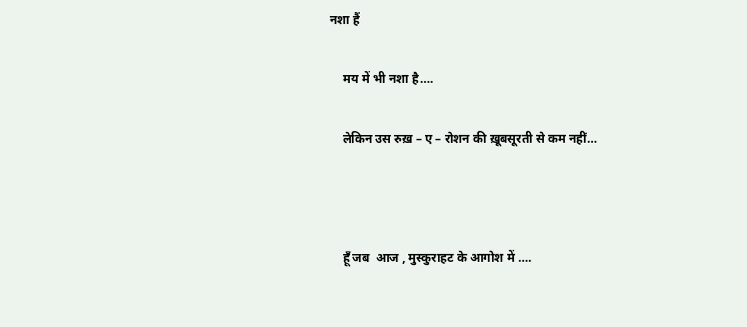नशा हैं

    मय में भी नशा है….

    लेकिन उस रुख़ – ए – रोशन की ख़ूबसूरती से कम नहीं…



    हूँ जब  आज , मुस्कुराहट के आगोश में ….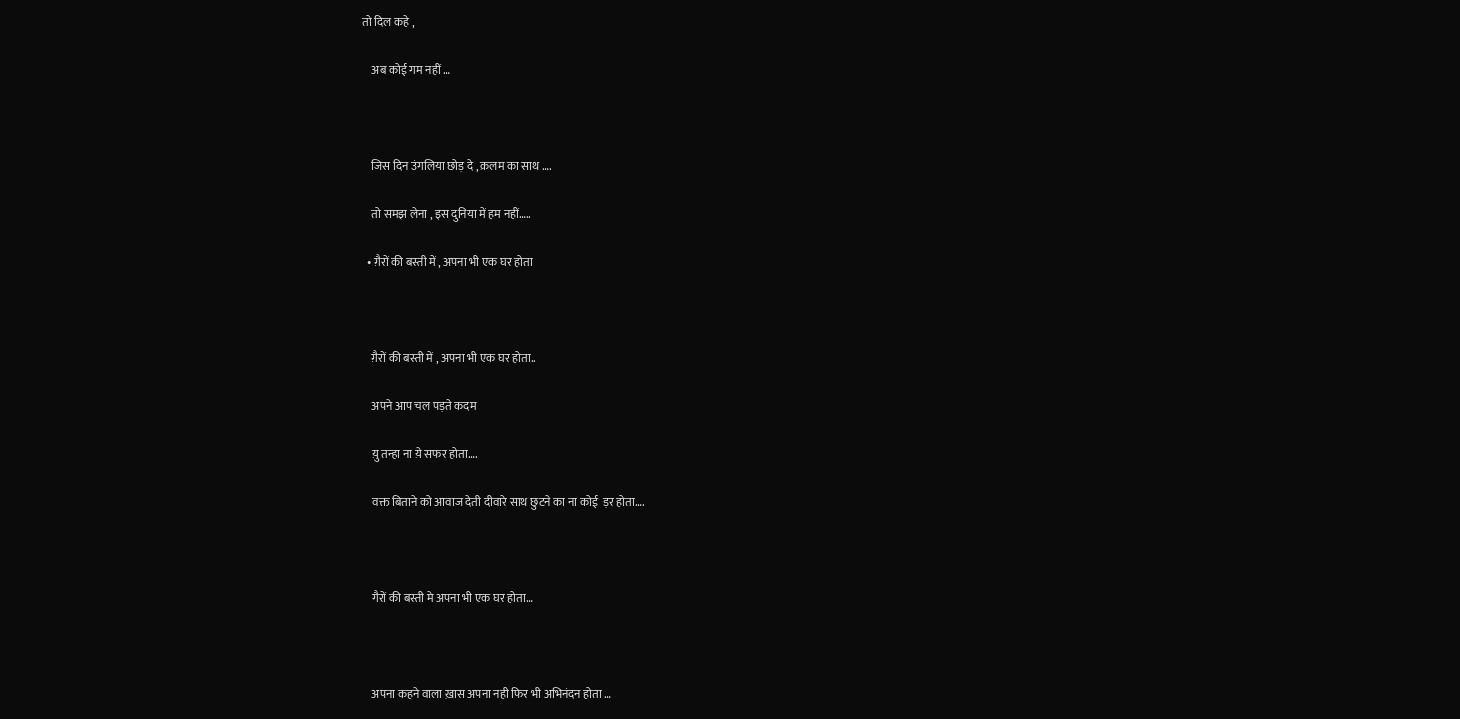तो दिल कहे ,

    अब कोई गम नहीं …



    जिस दिन उंगलिया छोड़ दे , क़लम का साथ ….

    तो समझ लेना , इस दुनिया में हम नहीं…..

  • ग़ैरों की बस्ती में , अपना भी एक घर होता



    ग़ैरों की बस्ती में , अपना भी एक घर होता..

    अपने आप चल पड़ते कदम

    य़ु तन्हा ना य़े सफर होता….

    वक्त बिताने को आवाज देती दीवारे साथ छुटने का ना कोई  ड़र होता….



    गैरों की बस्ती मे अपना भी एक घर होता…



    अपना कहने वाला ख़ास अपना नही फिर भी अभिनंदन होता …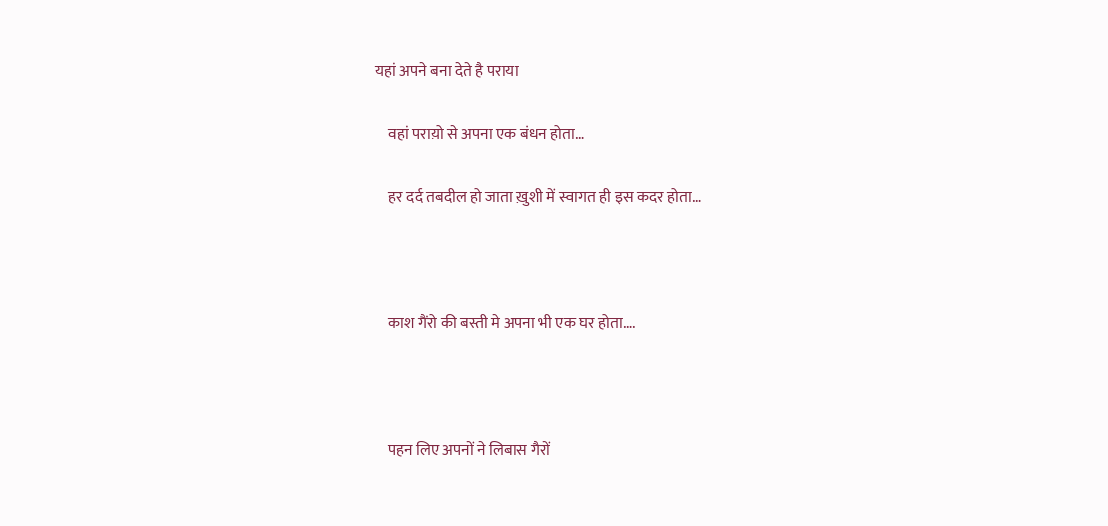यहां अपने बना देते है पराया

    वहां पराय़ो से अपना एक बंधन होता…

    हर दर्द तबदील हो जाता ख़ुशी में स्वागत ही इस कदर होता…



    काश गैंरो की बस्ती मे अपना भी एक घर होता….



    पहन लिए अपनों ने लिबास गैरों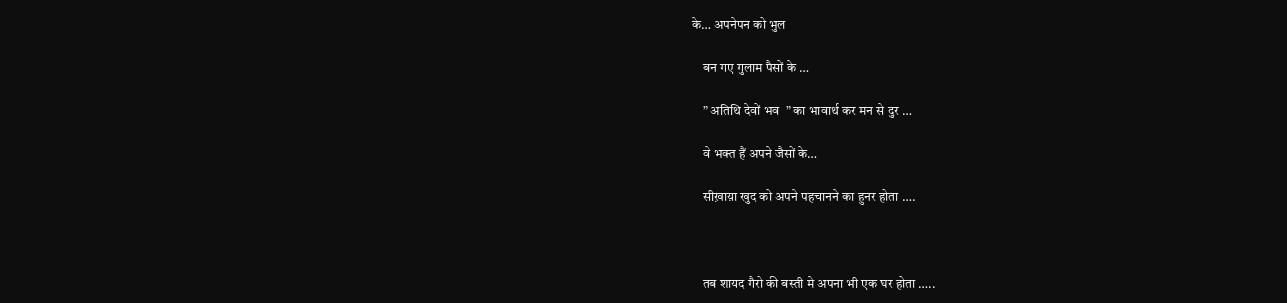के… अपनेपन को भुल

    बन गए गुलाम पैसों के …

    ” अतिथि देवों भव  ” का भावार्थ कर मन से दुर …

    वे भक्त हैं अपने जैसों के…

    सीख़ाय़ा खुद को अपने पहचानने का हुनर होता ….



    तब शायद गैरो की बस्ती मे अपना भी एक घर होता …..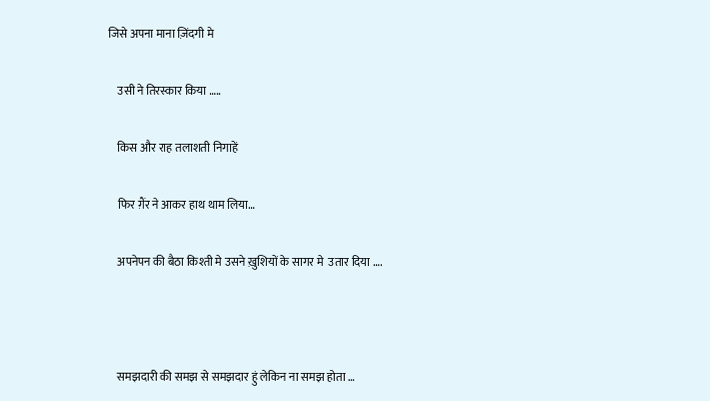जिसे अपना माना ज़िंदगी मे

    उसी ने तिरस्कार किया …..

    किस और राह तलाशती निगाहें

    फिर ग़ैंर ने आकर हाथ थाम लिया…

    अपनेपन की बैठा किश्ती मे उसने ख़ुशियों के सागर मे  उतार दिया ….



    समझदारी की समझ से समझदार हुं लेकिन ना समझ होता …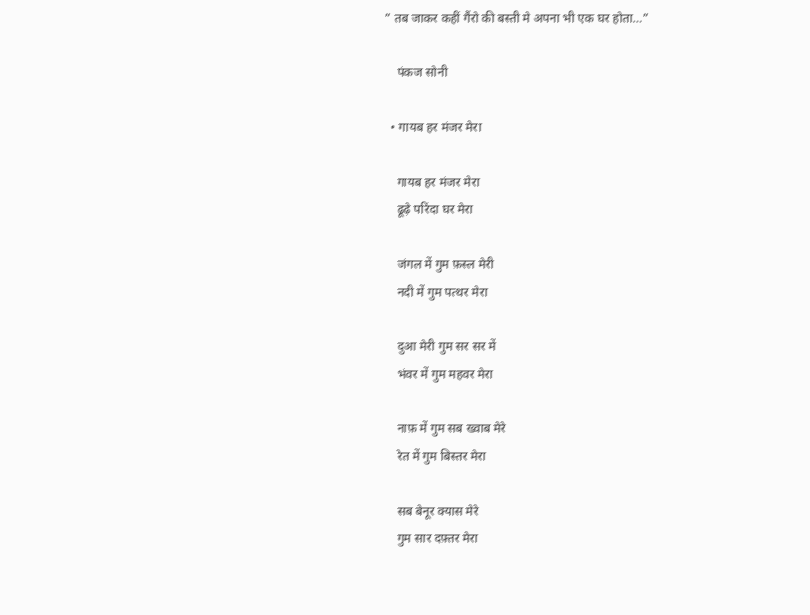” तब जाकर कहीं गैंरो की बस्ती मे अपना भी एक घर होता…”

    पंकज सोनी

  • गायब हर मंजर मेरा

    गायब हर मंजर मेरा
    ढूढ़े परिंदा घर मेरा

    जंगल में गुम फ़स्ल मेरी
    नदी में गुम पत्थर मेरा

    दुआ मेरी गुम सर सर में
    भंवर में गुम महवर मेरा

    नाफ़ में गुम सब ख्वाब मेरे
    रेत में गुम बिस्तर मेरा

    सब बेनूर क्यास मेरे
    गुम सार दफ़्तर मेरा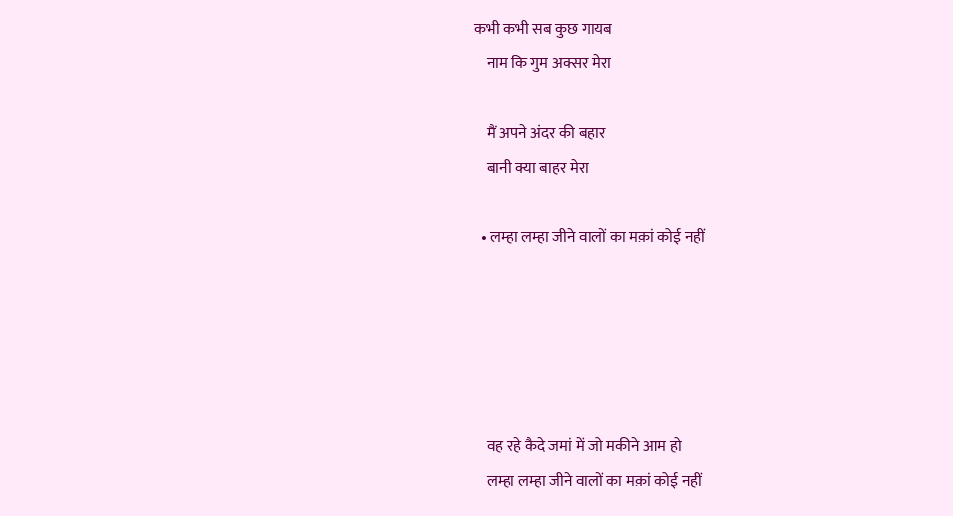कभी कभी सब कुछ गायब
    नाम कि गुम अक्सर मेरा

    मैं अपने अंदर की बहार
    बानी क्या बाहर मेरा

  • लम्हा लम्हा जीने वालों का मक़ां कोई नहीं





    वह रहे कैदे जमां में जो मकीने आम हो
    लम्हा लम्हा जीने वालों का मक़ां कोई नहीं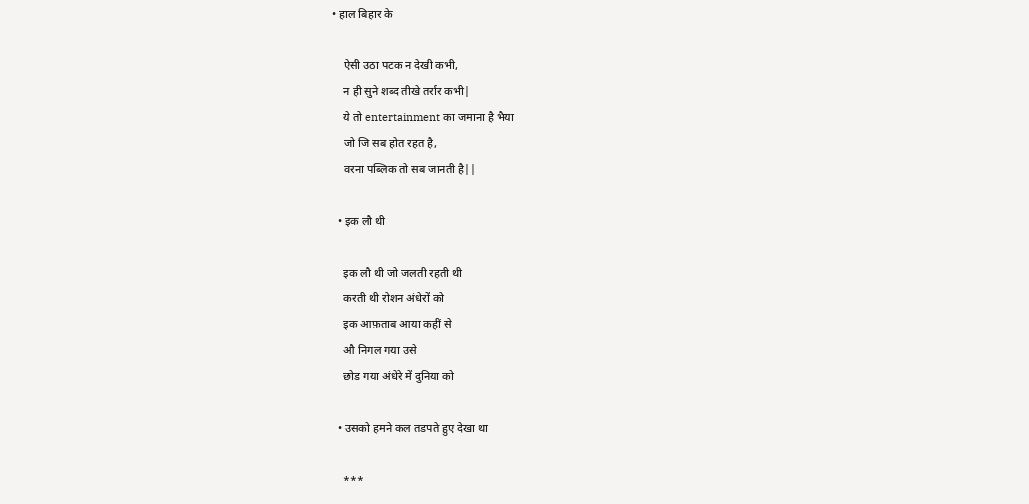• हाल बिहार के

    ऐसी उठा पटक न देखी कभी,
    न ही सुने शब्द तीखे तर्रार कभी|
    ये तो entertainment का जमाना है भैया
    जो जि सब होत रहत है,
    वरना पब्लिक तो सब जानती है||

  • इक लौ थी

    इक लौ थी जो जलती रहती थी
    करती थी रोशन अंधेरों को
    इक आफ़ताब आया कहीं से
    औ निगल गया उसे
    छोड गया अंधेरे में दुनिया को

  • उसको हमने कल तडपते हुए देखा था

    ***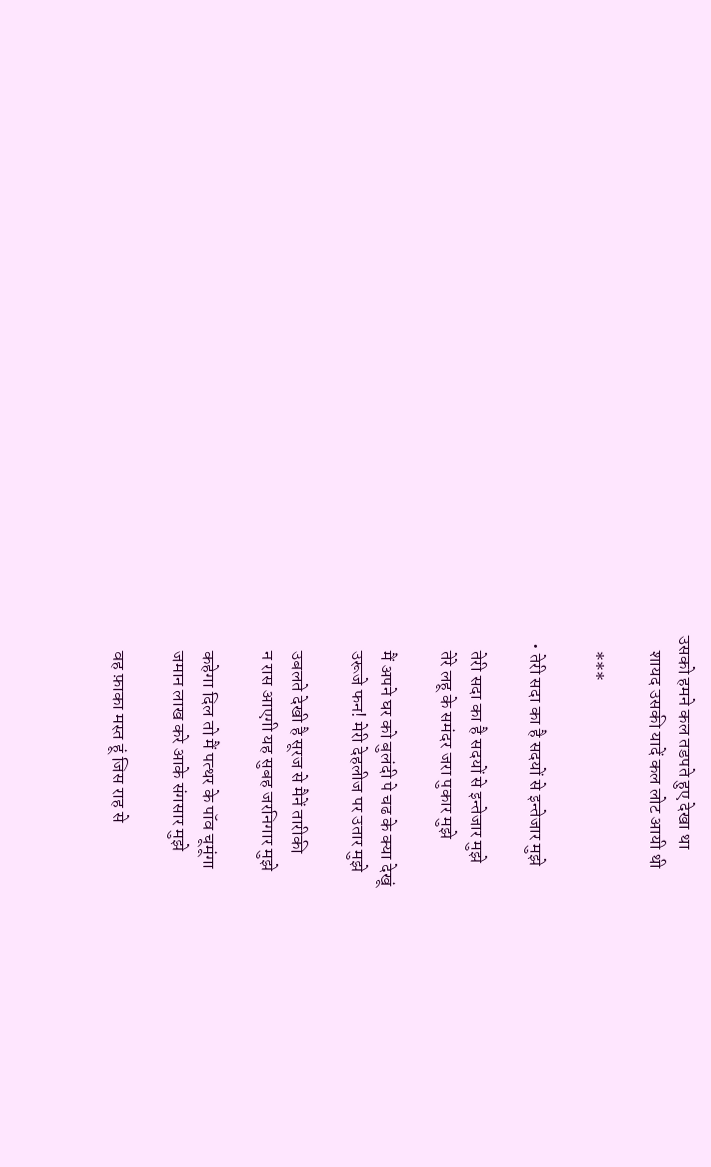उसको हमने कल तडपते हुए देखा था
    शायद उसकी यादें कल लोट आयी थी

    ***

  • तेरी सदा का है सदयों से इन्तेजार मुझे

    तेरी सदा का है सदयों से इन्तेजार मुझे
    तेरे लहू के समंदर जरा पुकार मुझे

    मैं अपने घर को बुलंदी पे चढ के क्या देखूं
    उरूजे फन! मेरी देहलीज पर उतार मुझे

    उबलते देखी है सूरज से मैनें तारीकी
    न रास आएगी यह सुबह जरनिगार मुझे

    कहेगा दिल तो मैं पत्थर के पॉव चूमूंगा
    जमान लाख करे आके संगसार मुझे

    वह फ़ाका मस्त हूं जिस राह से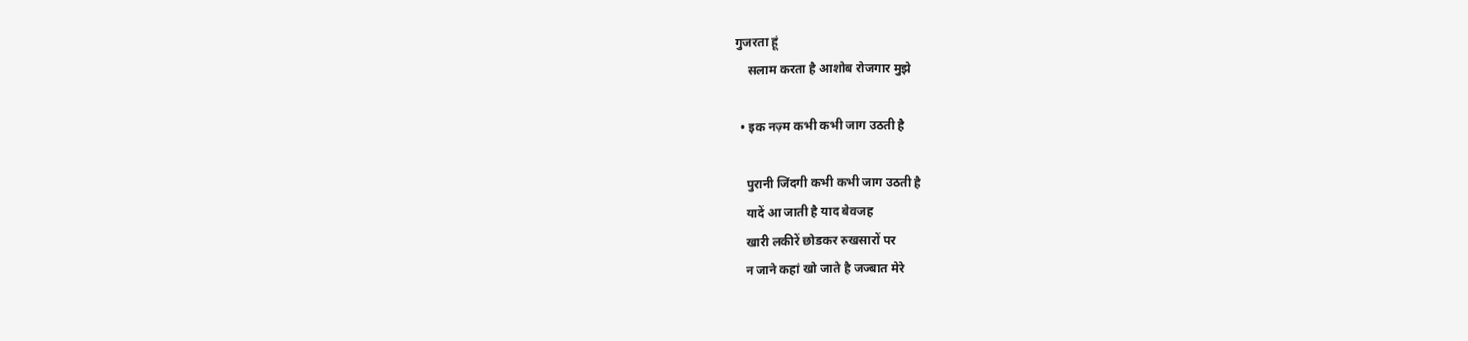गुजरता हूं
    सलाम करता है आशोब रोजगार मुझे

  • इक नज़्म कभी कभी जाग उठती है

    पुरानी जिंदगी कभी कभी जाग उठती है
    यादें आ जाती है याद बेवजह
    खारी लकीरें छोडकर रुखसारों पर
    न जाने कहां खो जाते है जज्बात मेरे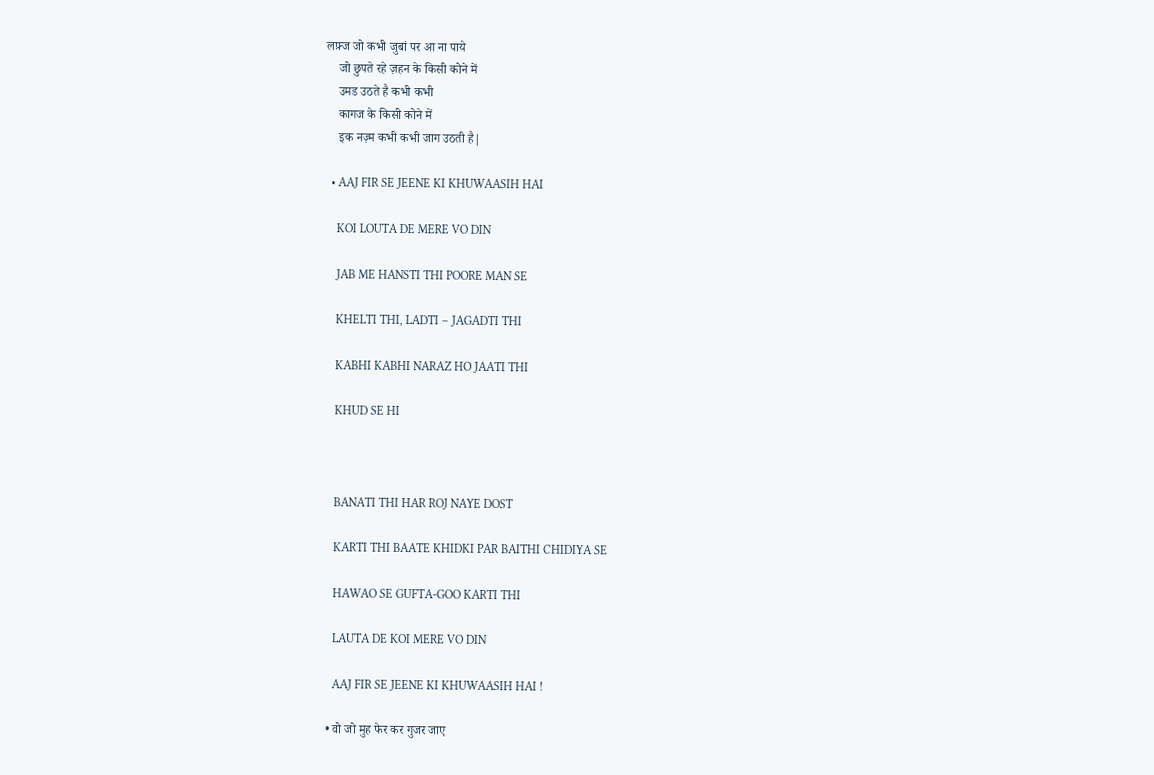लफ़्ज जो कभी जुबां पर आ ना पाये
    जो छुपते रहे ज़हन के किसी कोने में
    उमड उठते है कभी कभी
    कागज के किसी कोने में
    इक नज़्म कभी कभी जाग उठती है|

  • AAJ FIR SE JEENE KI KHUWAASIH HAI

    KOI LOUTA DE MERE VO DIN

    JAB ME HANSTI THI POORE MAN SE

    KHELTI THI, LADTI – JAGADTI THI

    KABHI KABHI NARAZ HO JAATI THI

    KHUD SE HI



    BANATI THI HAR ROJ NAYE DOST

    KARTI THI BAATE KHIDKI PAR BAITHI CHIDIYA SE

    HAWAO SE GUFTA-GOO KARTI THI

    LAUTA DE KOI MERE VO DIN

    AAJ FIR SE JEENE KI KHUWAASIH HAI !

  • वो जो मुह फेर कर गुजर जाए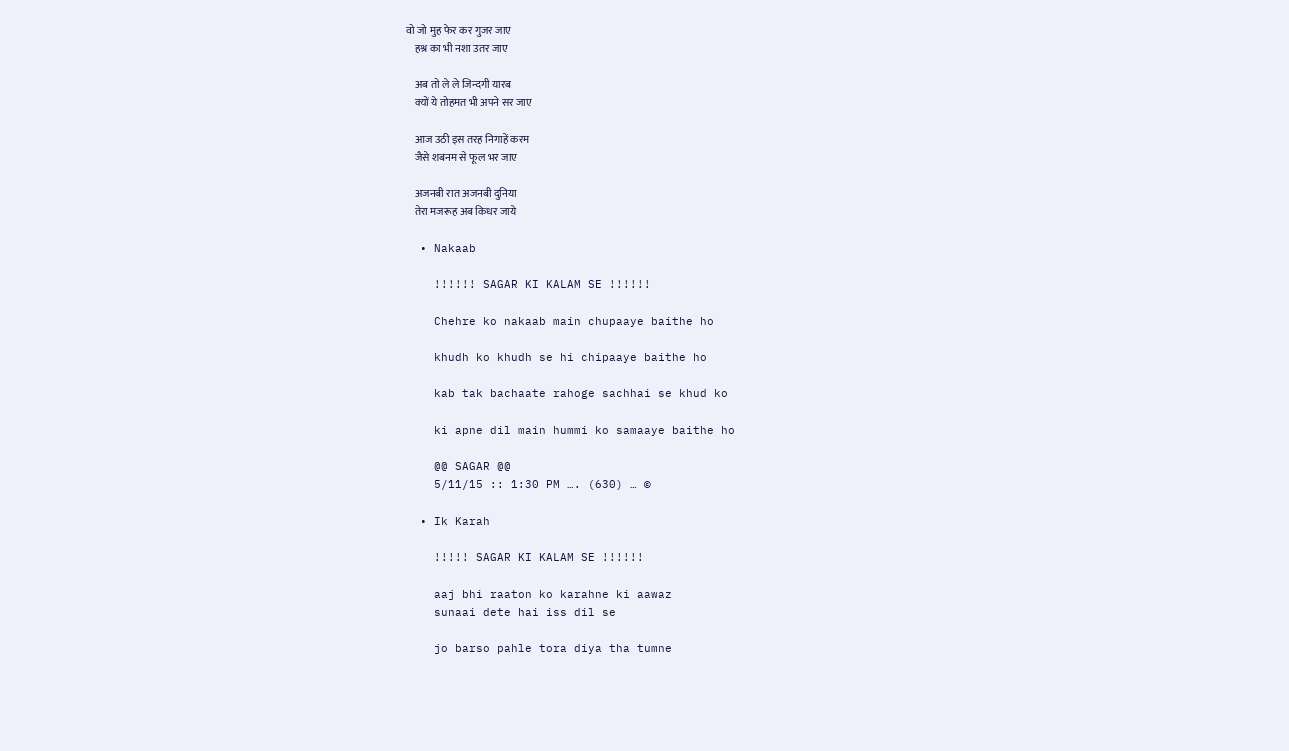वो जो मुह फेर कर गुजर जाए
    हश्र का भी नशा उतर जाए

    अब तो ले ले जिन्दगी यारब
    क्यों ये तोहमत भी अपने सर जाए

    आज उठी इस तरह निगाहें करम
    जैसे शबनम से फूल भर जाए

    अजनबी रात अजनबी दुनिया
    तेरा मजरूह अब किधर जाये

  • Nakaab

    !!!!!! SAGAR KI KALAM SE !!!!!!

    Chehre ko nakaab main chupaaye baithe ho

    khudh ko khudh se hi chipaaye baithe ho

    kab tak bachaate rahoge sachhai se khud ko

    ki apne dil main hummi ko samaaye baithe ho

    @@ SAGAR @@
    5/11/15 :: 1:30 PM …. (630) … ©

  • Ik Karah

    !!!!! SAGAR KI KALAM SE !!!!!!

    aaj bhi raaton ko karahne ki aawaz
    sunaai dete hai iss dil se

    jo barso pahle tora diya tha tumne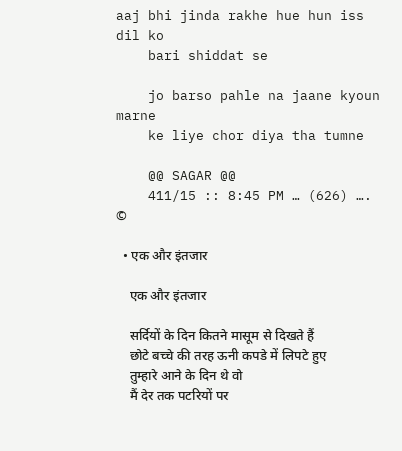aaj bhi jinda rakhe hue hun iss dil ko
    bari shiddat se

    jo barso pahle na jaane kyoun marne
    ke liye chor diya tha tumne

    @@ SAGAR @@
    411/15 :: 8:45 PM … (626) …. ©

  • एक और इंतजार

    एक और इंतजार

    सर्दियों के दिन कितने मासूम से दिखते हैं
    छोटे बच्चे की तरह ऊनी कपडे में लिपटे हुए
    तुम्हारे आने के दिन थे वो
    मैं देर तक पटरियों पर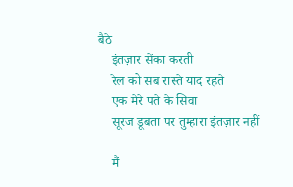बैठे
    इंतज़ार सेंका करती
    रेल को सब रास्ते याद रहते
    एक मेरे पते के सिवा
    सूरज डूबता पर तुम्हारा इंतज़ार नहीं

    मैं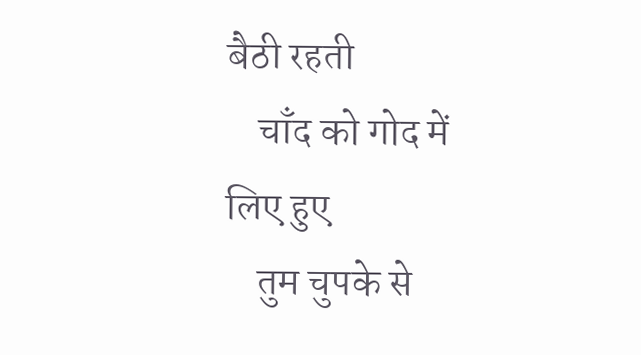बैठी रहती
    चाँद को गोद में लिए हुए
    तुम चुपके से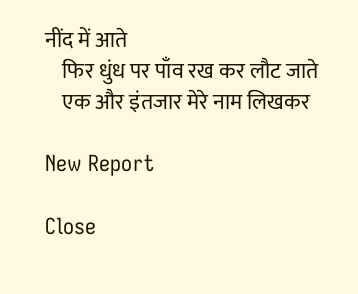नींद में आते
    फिर धुंध पर पाँव रख कर लौट जाते
    एक और इंतजार मेरे नाम लिखकर

New Report

Close